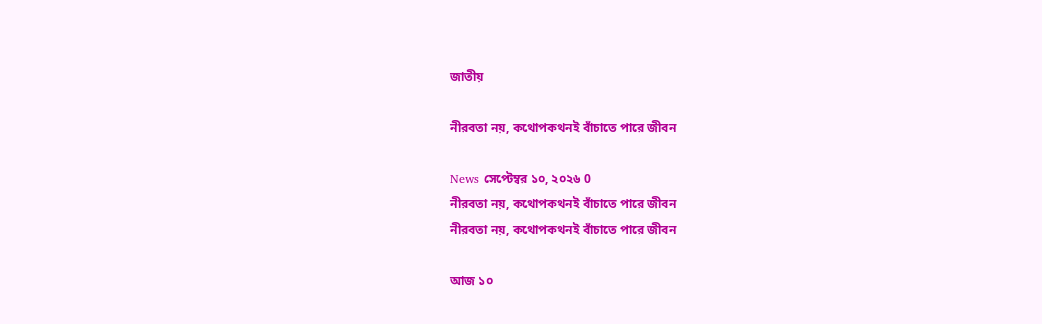জাতীয়

নীরবতা নয়, কথোপকথনই বাঁচাতে পারে জীবন

News সেপ্টেম্বর ১০, ২০২৬ 0
নীরবতা নয়, কথোপকথনই বাঁচাতে পারে জীবন
নীরবতা নয়, কথোপকথনই বাঁচাতে পারে জীবন

আজ ১০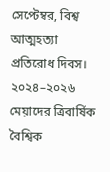সেপ্টেম্বর, বিশ্ব আত্মহত্যা প্রতিরোধ দিবস। ২০২৪–২০২৬ মেয়াদের ত্রিবার্ষিক বৈশ্বিক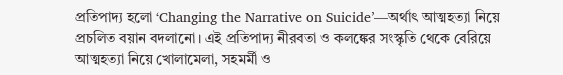প্রতিপাদ্য হলো ‘Changing the Narrative on Suicide’—অর্থাৎ আত্মহত্যা নিয়ে প্রচলিত বয়ান বদলানো। এই প্রতিপাদ্য নীরবতা ও কলঙ্কের সংস্কৃতি থেকে বেরিয়ে আত্মহত্যা নিয়ে খোলামেলা, সহমর্মী ও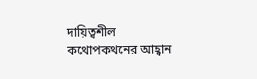দায়িত্বশীল কথোপকথনের আহ্বান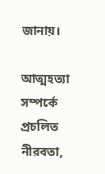জানায়।

আত্মহত্যা সম্পর্কে প্রচলিত নীরবতা,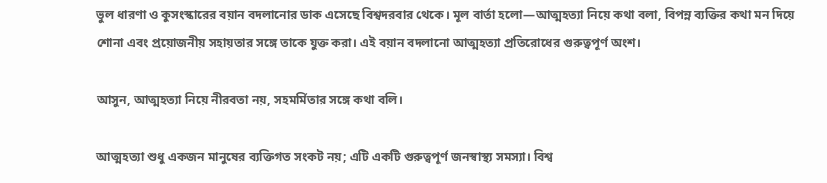ভুল ধারণা ও কুসংস্কারের বয়ান বদলানোর ডাক এসেছে বিশ্বদরবার থেকে। মূল বার্তা হলো—আত্মহত্যা নিয়ে কথা বলা, বিপন্ন ব্যক্তির কথা মন দিয়ে শোনা এবং প্রয়োজনীয় সহায়তার সঙ্গে তাকে যুক্ত করা। এই বয়ান বদলানো আত্মহত্যা প্রতিরোধের গুরুত্বপূর্ণ অংশ।

আসুন, আত্মহত্যা নিয়ে নীরবতা নয়, সহমর্মিতার সঙ্গে কথা বলি।

আত্মহত্যা শুধু একজন মানুষের ব্যক্তিগত সংকট নয়; এটি একটি গুরুত্বপূর্ণ জনস্বাস্থ্য সমস্যা। বিশ্ব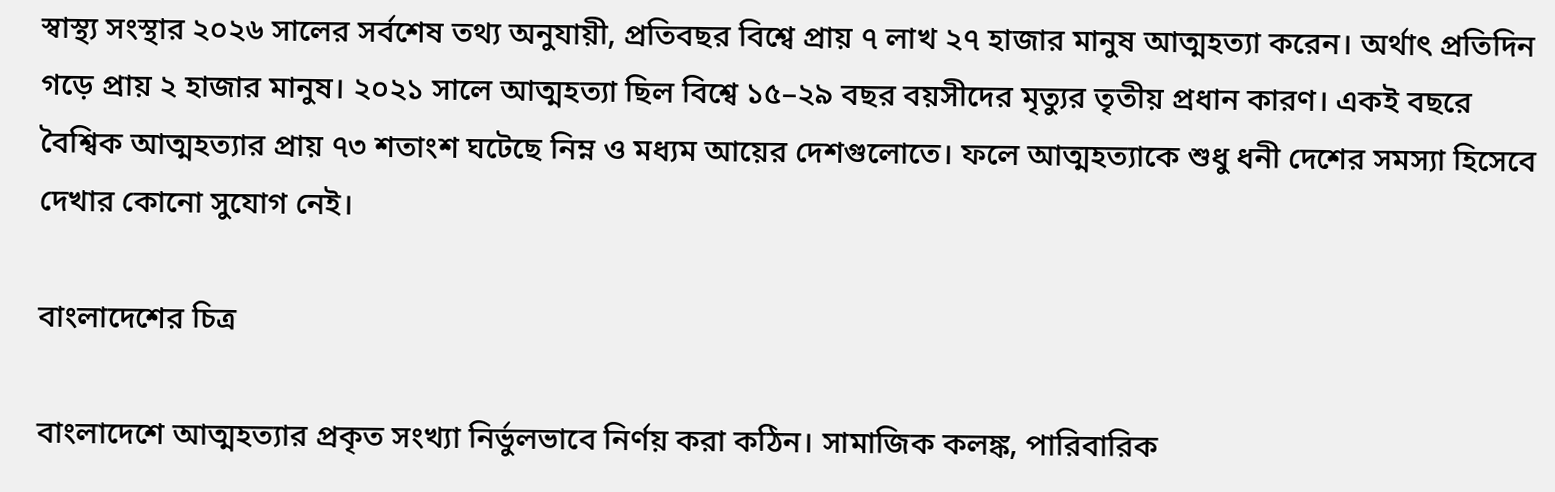স্বাস্থ্য সংস্থার ২০২৬ সালের সর্বশেষ তথ্য অনুযায়ী, প্রতিবছর বিশ্বে প্রায় ৭ লাখ ২৭ হাজার মানুষ আত্মহত্যা করেন। অর্থাৎ প্রতিদিন গড়ে প্রায় ২ হাজার মানুষ। ২০২১ সালে আত্মহত্যা ছিল বিশ্বে ১৫–২৯ বছর বয়সীদের মৃত্যুর তৃতীয় প্রধান কারণ। একই বছরে বৈশ্বিক আত্মহত্যার প্রায় ৭৩ শতাংশ ঘটেছে নিম্ন ও মধ্যম আয়ের দেশগুলোতে। ফলে আত্মহত্যাকে শুধু ধনী দেশের সমস্যা হিসেবে দেখার কোনো সুযোগ নেই।

বাংলাদেশের চিত্র

বাংলাদেশে আত্মহত্যার প্রকৃত সংখ্যা নির্ভুলভাবে নির্ণয় করা কঠিন। সামাজিক কলঙ্ক, পারিবারিক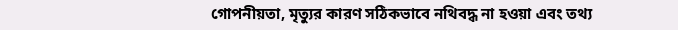গোপনীয়তা, মৃত্যুর কারণ সঠিকভাবে নথিবদ্ধ না হওয়া এবং তথ্য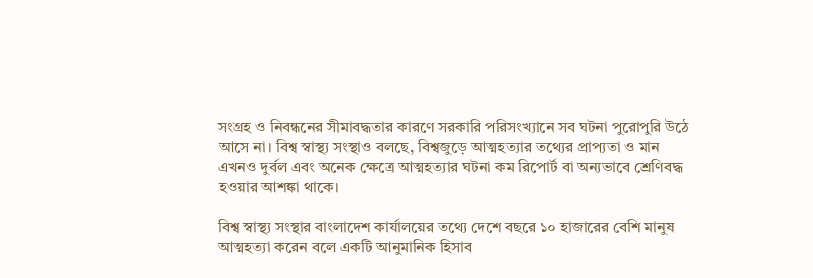সংগ্রহ ও নিবন্ধনের সীমাবদ্ধতার কারণে সরকারি পরিসংখ্যানে সব ঘটনা পুরোপুরি উঠে আসে না। বিশ্ব স্বাস্থ্য সংস্থাও বলছে, বিশ্বজুড়ে আত্মহত্যার তথ্যের প্রাপ্যতা ও মান এখনও দুর্বল এবং অনেক ক্ষেত্রে আত্মহত্যার ঘটনা কম রিপোর্ট বা অন্যভাবে শ্রেণিবদ্ধ হওয়ার আশঙ্কা থাকে।

বিশ্ব স্বাস্থ্য সংস্থার বাংলাদেশ কার্যালয়ের তথ্যে দেশে বছরে ১০ হাজারের বেশি মানুষ আত্মহত্যা করেন বলে একটি আনুমানিক হিসাব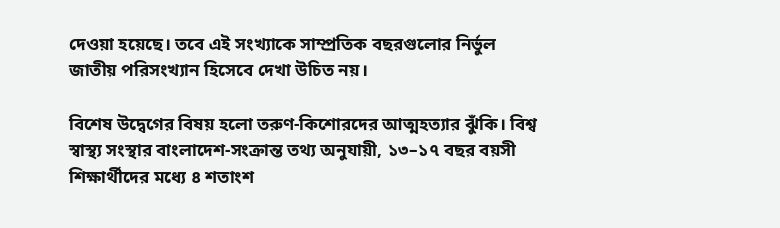দেওয়া হয়েছে। তবে এই সংখ্যাকে সাম্প্রতিক বছরগুলোর নির্ভুল জাতীয় পরিসংখ্যান হিসেবে দেখা উচিত নয়।

বিশেষ উদ্বেগের বিষয় হলো তরুণ-কিশোরদের আত্মহত্যার ঝুঁকি। বিশ্ব স্বাস্থ্য সংস্থার বাংলাদেশ-সংক্রান্ত তথ্য অনুযায়ী, ১৩–১৭ বছর বয়সী শিক্ষার্থীদের মধ্যে ৪ শতাংশ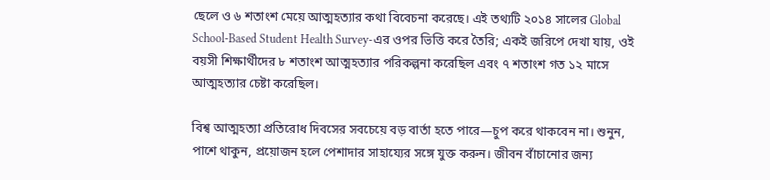ছেলে ও ৬ শতাংশ মেয়ে আত্মহত্যার কথা বিবেচনা করেছে। এই তথ্যটি ২০১৪ সালের Global School-Based Student Health Survey-এর ওপর ভিত্তি করে তৈরি; একই জরিপে দেখা যায়, ওই বয়সী শিক্ষার্থীদের ৮ শতাংশ আত্মহত্যার পরিকল্পনা করেছিল এবং ৭ শতাংশ গত ১২ মাসে আত্মহত্যার চেষ্টা করেছিল।

বিশ্ব আত্মহত্যা প্রতিরোধ দিবসের সবচেয়ে বড় বার্তা হতে পারে—চুপ করে থাকবেন না। শুনুন, পাশে থাকুন, প্রয়োজন হলে পেশাদার সাহায্যের সঙ্গে যুক্ত করুন। জীবন বাঁচানোর জন্য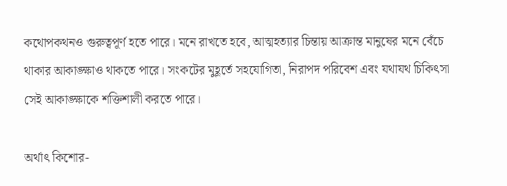কথোপকথনও গুরুত্বপূর্ণ হতে পারে। মনে রাখতে হবে, আত্মহত্যার চিন্তায় আক্রান্ত মানুষের মনে বেঁচে থাকার আকাঙ্ক্ষাও থাকতে পারে। সংকটের মুহূর্তে সহযোগিতা, নিরাপদ পরিবেশ এবং যথাযথ চিকিৎসা সেই আকাঙ্ক্ষাকে শক্তিশালী করতে পারে।

অর্থাৎ কিশোর-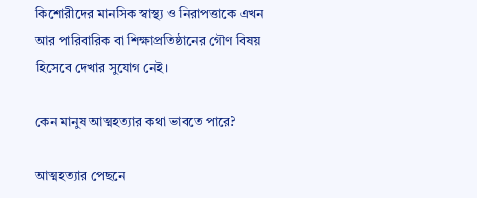কিশোরীদের মানসিক স্বাস্থ্য ও নিরাপত্তাকে এখন আর পারিবারিক বা শিক্ষাপ্রতিষ্ঠানের গৌণ বিষয় হিসেবে দেখার সুযোগ নেই।

কেন মানুষ আত্মহত্যার কথা ভাবতে পারে?

আত্মহত্যার পেছনে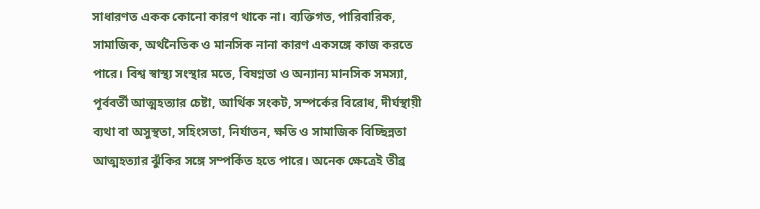সাধারণত একক কোনো কারণ থাকে না। ব্যক্তিগত, পারিবারিক, সামাজিক, অর্থনৈতিক ও মানসিক নানা কারণ একসঙ্গে কাজ করতে পারে। বিশ্ব স্বাস্থ্য সংস্থার মতে, বিষণ্নতা ও অন্যান্য মানসিক সমস্যা, পূর্ববর্তী আত্মহত্যার চেষ্টা, আর্থিক সংকট, সম্পর্কের বিরোধ, দীর্ঘস্থায়ী ব্যথা বা অসুস্থতা, সহিংসতা, নির্যাতন, ক্ষতি ও সামাজিক বিচ্ছিন্নতা আত্মহত্যার ঝুঁকির সঙ্গে সম্পর্কিত হতে পারে। অনেক ক্ষেত্রেই তীব্র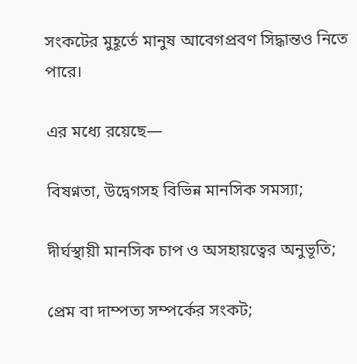সংকটের মুহূর্তে মানুষ আবেগপ্রবণ সিদ্ধান্তও নিতে পারে।

এর মধ্যে রয়েছে—

বিষণ্নতা, উদ্বেগসহ বিভিন্ন মানসিক সমস্যা;

দীর্ঘস্থায়ী মানসিক চাপ ও অসহায়ত্বের অনুভূতি;

প্রেম বা দাম্পত্য সম্পর্কের সংকট;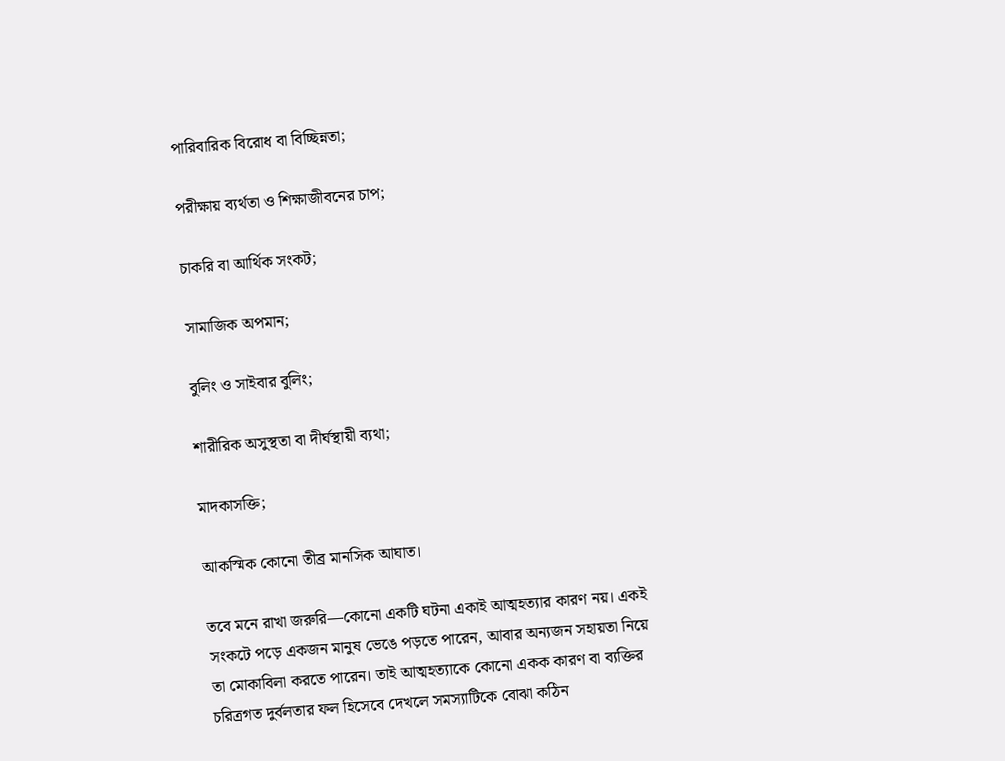পারিবারিক বিরোধ বা বিচ্ছিন্নতা;

পরীক্ষায় ব্যর্থতা ও শিক্ষাজীবনের চাপ;

চাকরি বা আর্থিক সংকট;

সামাজিক অপমান;

বুলিং ও সাইবার বুলিং;

শারীরিক অসুস্থতা বা দীর্ঘস্থায়ী ব্যথা;

মাদকাসক্তি;

আকস্মিক কোনো তীব্র মানসিক আঘাত।

তবে মনে রাখা জরুরি—কোনো একটি ঘটনা একাই আত্মহত্যার কারণ নয়। একই সংকটে পড়ে একজন মানুষ ভেঙে পড়তে পারেন, আবার অন্যজন সহায়তা নিয়ে তা মোকাবিলা করতে পারেন। তাই আত্মহত্যাকে কোনো একক কারণ বা ব্যক্তির চরিত্রগত দুর্বলতার ফল হিসেবে দেখলে সমস্যাটিকে বোঝা কঠিন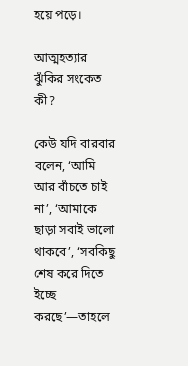হয়ে পড়ে।

আত্মহত্যার ঝুঁকির সংকেত কী?

কেউ যদি বারবার বলেন, ‘আমি আর বাঁচতে চাই না’, ‘আমাকে ছাড়া সবাই ভালো থাকবে’, ‘সবকিছু শেষ করে দিতে ইচ্ছে করছে’—তাহলে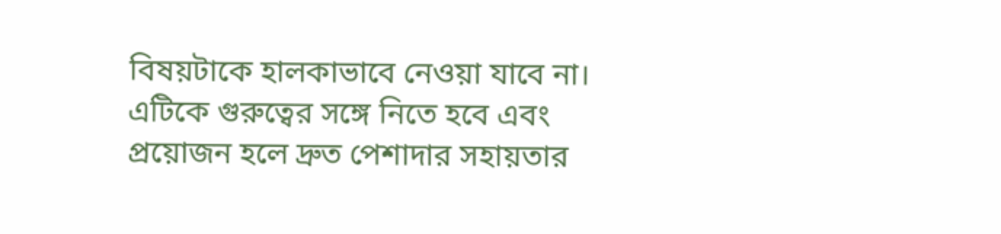বিষয়টাকে হালকাভাবে নেওয়া যাবে না। এটিকে গুরুত্বের সঙ্গে নিতে হবে এবং প্রয়োজন হলে দ্রুত পেশাদার সহায়তার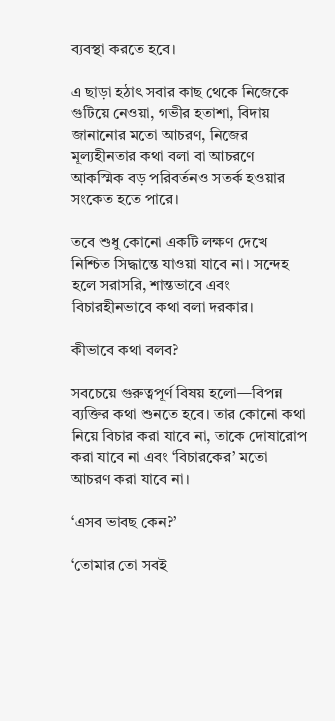ব্যবস্থা করতে হবে।

এ ছাড়া হঠাৎ সবার কাছ থেকে নিজেকে গুটিয়ে নেওয়া, গভীর হতাশা, বিদায় জানানোর মতো আচরণ, নিজের মূল্যহীনতার কথা বলা বা আচরণে আকস্মিক বড় পরিবর্তনও সতর্ক হওয়ার সংকেত হতে পারে।

তবে শুধু কোনো একটি লক্ষণ দেখে নিশ্চিত সিদ্ধান্তে যাওয়া যাবে না। সন্দেহ হলে সরাসরি, শান্তভাবে এবং বিচারহীনভাবে কথা বলা দরকার।

কীভাবে কথা বলব?

সবচেয়ে গুরুত্বপূর্ণ বিষয় হলো—বিপন্ন ব্যক্তির কথা শুনতে হবে। তার কোনো কথা নিয়ে বিচার করা যাবে না, তাকে দোষারোপ করা যাবে না এবং ‘বিচারকের’ মতো আচরণ করা যাবে না।

‘এসব ভাবছ কেন?’

‘তোমার তো সবই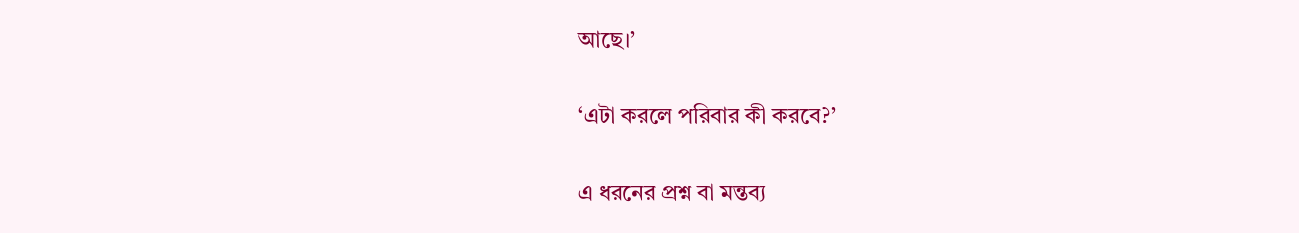আছে।’

‘এটা করলে পরিবার কী করবে?’

এ ধরনের প্রশ্ন বা মন্তব্য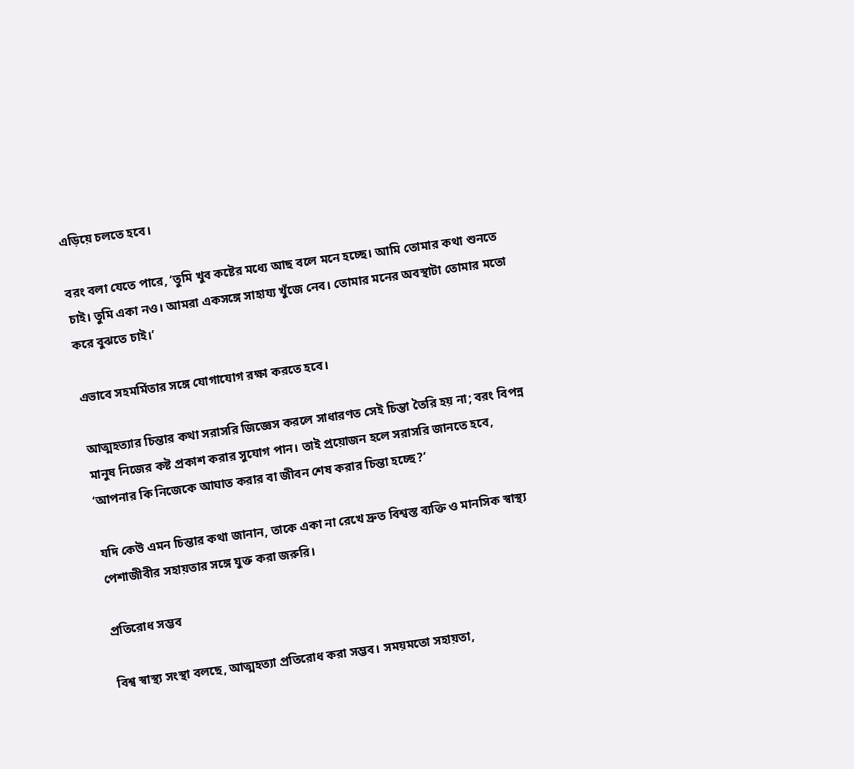এড়িয়ে চলতে হবে।

বরং বলা যেতে পারে, ‘তুমি খুব কষ্টের মধ্যে আছ বলে মনে হচ্ছে। আমি তোমার কথা শুনতে চাই। তুমি একা নও। আমরা একসঙ্গে সাহায্য খুঁজে নেব। তোমার মনের অবস্থাটা তোমার মতো করে বুঝতে চাই।’

এভাবে সহমর্মিতার সঙ্গে যোগাযোগ রক্ষা করতে হবে।

আত্মহত্যার চিন্তার কথা সরাসরি জিজ্ঞেস করলে সাধারণত সেই চিন্তা তৈরি হয় না; বরং বিপন্ন মানুষ নিজের কষ্ট প্রকাশ করার সুযোগ পান। তাই প্রয়োজন হলে সরাসরি জানতে হবে, ‘আপনার কি নিজেকে আঘাত করার বা জীবন শেষ করার চিন্তা হচ্ছে?’

যদি কেউ এমন চিন্তার কথা জানান, তাকে একা না রেখে দ্রুত বিশ্বস্ত ব্যক্তি ও মানসিক স্বাস্থ্য পেশাজীবীর সহায়তার সঙ্গে যুক্ত করা জরুরি।

প্রতিরোধ সম্ভব

বিশ্ব স্বাস্থ্য সংস্থা বলছে, আত্মহত্যা প্রতিরোধ করা সম্ভব। সময়মতো সহায়তা,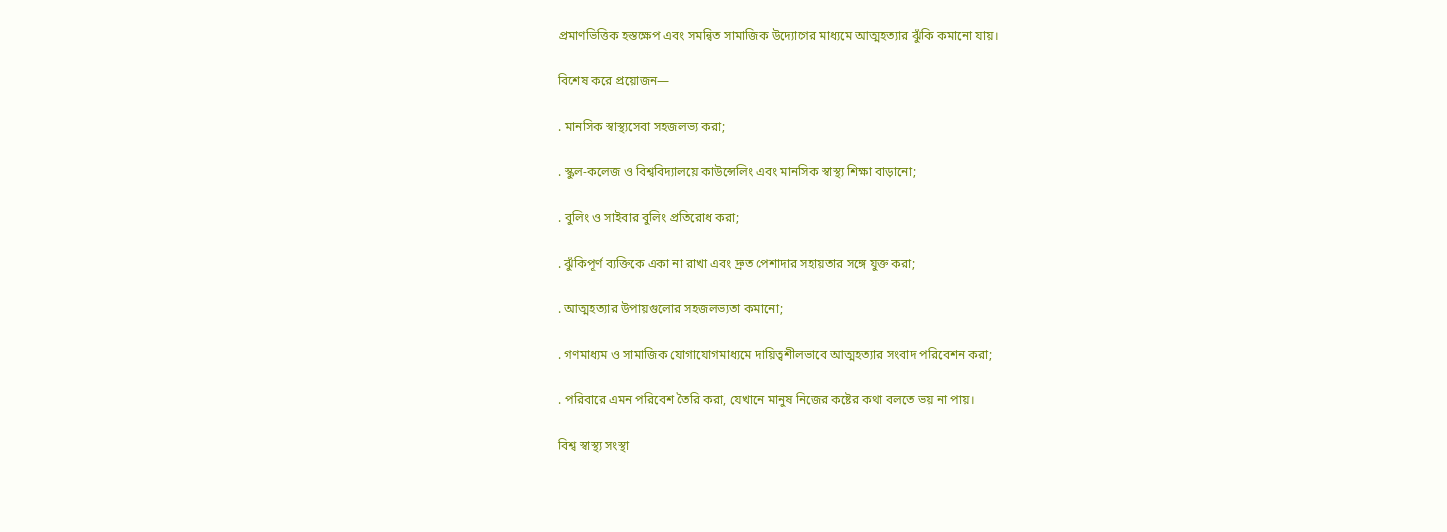প্রমাণভিত্তিক হস্তক্ষেপ এবং সমন্বিত সামাজিক উদ্যোগের মাধ্যমে আত্মহত্যার ঝুঁকি কমানো যায়।

বিশেষ করে প্রয়োজন—

. মানসিক স্বাস্থ্যসেবা সহজলভ্য করা;

. স্কুল-কলেজ ও বিশ্ববিদ্যালয়ে কাউন্সেলিং এবং মানসিক স্বাস্থ্য শিক্ষা বাড়ানো;

. বুলিং ও সাইবার বুলিং প্রতিরোধ করা;

. ঝুঁকিপূর্ণ ব্যক্তিকে একা না রাখা এবং দ্রুত পেশাদার সহায়তার সঙ্গে যুক্ত করা;

. আত্মহত্যার উপায়গুলোর সহজলভ্যতা কমানো;

. গণমাধ্যম ও সামাজিক যোগাযোগমাধ্যমে দায়িত্বশীলভাবে আত্মহত্যার সংবাদ পরিবেশন করা;

. পরিবারে এমন পরিবেশ তৈরি করা, যেখানে মানুষ নিজের কষ্টের কথা বলতে ভয় না পায়।

বিশ্ব স্বাস্থ্য সংস্থা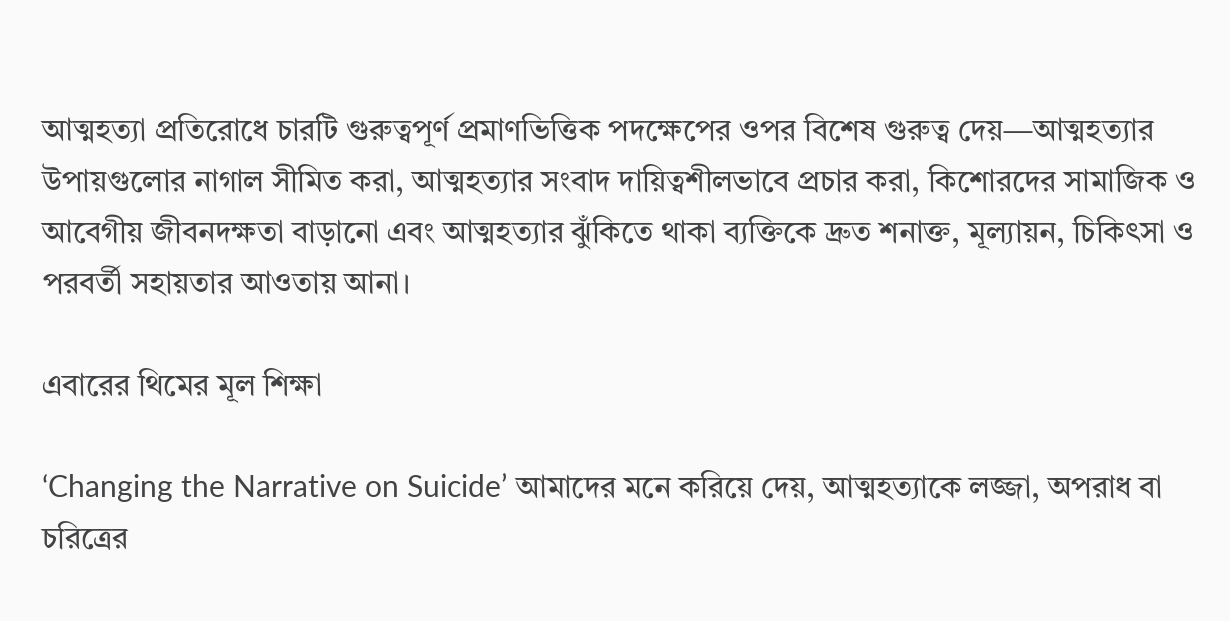আত্মহত্যা প্রতিরোধে চারটি গুরুত্বপূর্ণ প্রমাণভিত্তিক পদক্ষেপের ওপর বিশেষ গুরুত্ব দেয়—আত্মহত্যার উপায়গুলোর নাগাল সীমিত করা, আত্মহত্যার সংবাদ দায়িত্বশীলভাবে প্রচার করা, কিশোরদের সামাজিক ও আবেগীয় জীবনদক্ষতা বাড়ানো এবং আত্মহত্যার ঝুঁকিতে থাকা ব্যক্তিকে দ্রুত শনাক্ত, মূল্যায়ন, চিকিৎসা ও পরবর্তী সহায়তার আওতায় আনা।

এবারের থিমের মূল শিক্ষা

‘Changing the Narrative on Suicide’ আমাদের মনে করিয়ে দেয়, আত্মহত্যাকে লজ্জা, অপরাধ বা চরিত্রের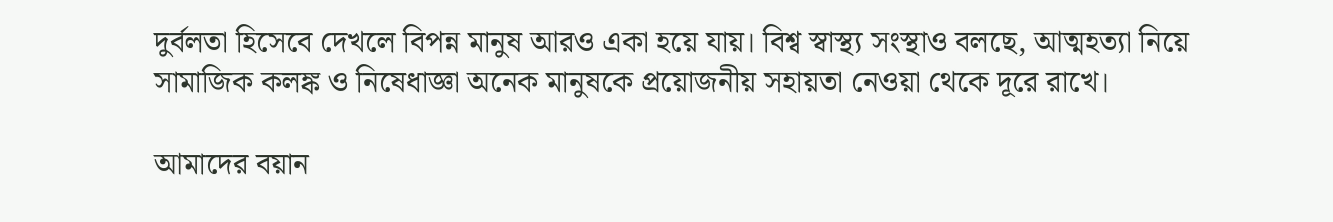দুর্বলতা হিসেবে দেখলে বিপন্ন মানুষ আরও একা হয়ে যায়। বিশ্ব স্বাস্থ্য সংস্থাও বলছে, আত্মহত্যা নিয়ে সামাজিক কলঙ্ক ও নিষেধাজ্ঞা অনেক মানুষকে প্রয়োজনীয় সহায়তা নেওয়া থেকে দূরে রাখে।

আমাদের বয়ান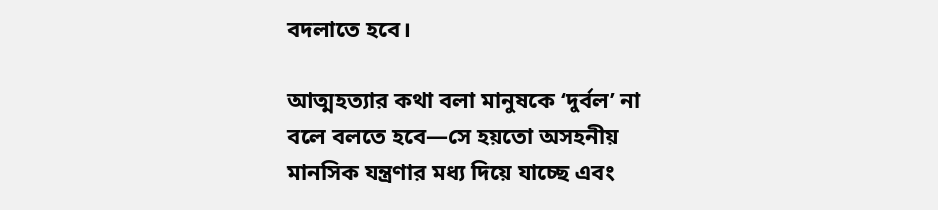বদলাতে হবে।

আত্মহত্যার কথা বলা মানুষকে ‘দুর্বল’ না বলে বলতে হবে—সে হয়তো অসহনীয় মানসিক যন্ত্রণার মধ্য দিয়ে যাচ্ছে এবং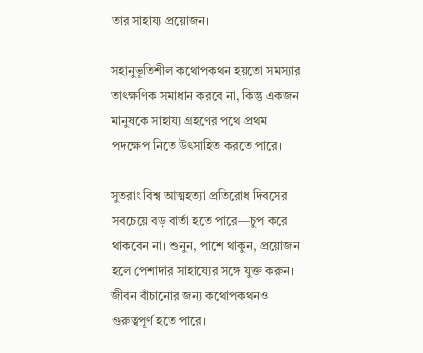তার সাহায্য প্রয়োজন।

সহানুভূতিশীল কথোপকথন হয়তো সমস্যার তাৎক্ষণিক সমাধান করবে না, কিন্তু একজন মানুষকে সাহায্য গ্রহণের পথে প্রথম পদক্ষেপ নিতে উৎসাহিত করতে পারে।

সুতরাং বিশ্ব আত্মহত্যা প্রতিরোধ দিবসের সবচেয়ে বড় বার্তা হতে পারে—চুপ করে থাকবেন না। শুনুন, পাশে থাকুন, প্রয়োজন হলে পেশাদার সাহায্যের সঙ্গে যুক্ত করুন। জীবন বাঁচানোর জন্য কথোপকথনও গুরুত্বপূর্ণ হতে পারে।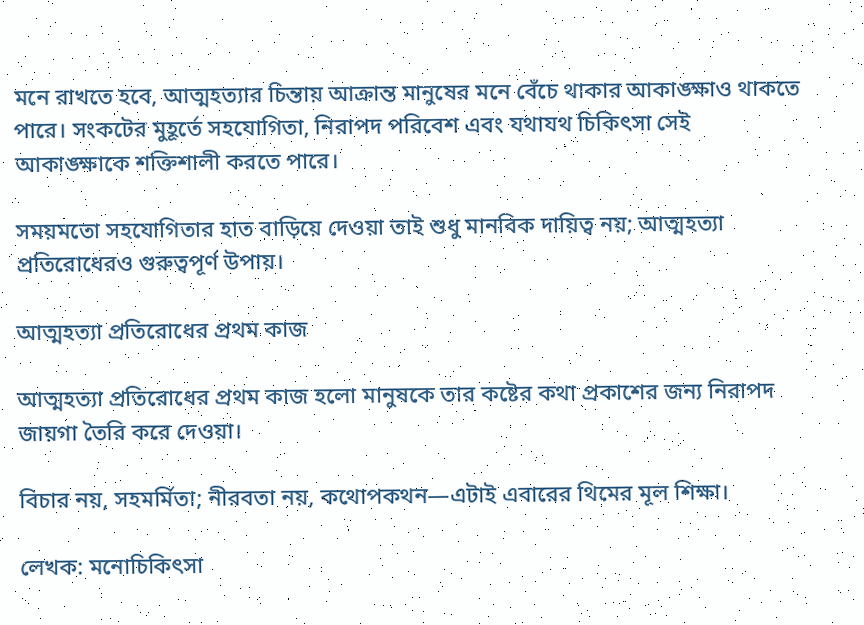মনে রাখতে হবে, আত্মহত্যার চিন্তায় আক্রান্ত মানুষের মনে বেঁচে থাকার আকাঙ্ক্ষাও থাকতে পারে। সংকটের মুহূর্তে সহযোগিতা, নিরাপদ পরিবেশ এবং যথাযথ চিকিৎসা সেই আকাঙ্ক্ষাকে শক্তিশালী করতে পারে।

সময়মতো সহযোগিতার হাত বাড়িয়ে দেওয়া তাই শুধু মানবিক দায়িত্ব নয়; আত্মহত্যা প্রতিরোধেরও গুরুত্বপূর্ণ উপায়।

আত্মহত্যা প্রতিরোধের প্রথম কাজ

আত্মহত্যা প্রতিরোধের প্রথম কাজ হলো মানুষকে তার কষ্টের কথা প্রকাশের জন্য নিরাপদ জায়গা তৈরি করে দেওয়া।

বিচার নয়, সহমর্মিতা; নীরবতা নয়, কথোপকথন—এটাই এবারের থিমের মূল শিক্ষা।

লেখক: মনোচিকিৎসা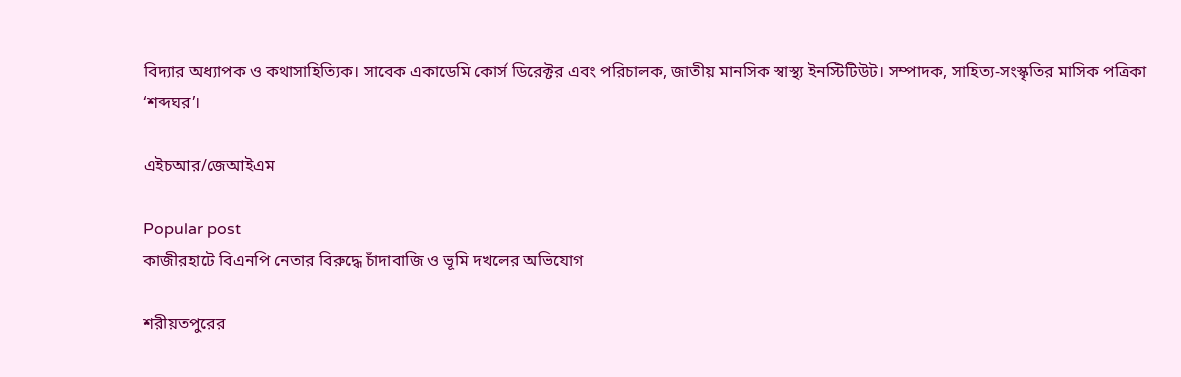বিদ্যার অধ্যাপক ও কথাসাহিত্যিক। সাবেক একাডেমি কোর্স ডিরেক্টর এবং পরিচালক, জাতীয় মানসিক স্বাস্থ্য ইনস্টিটিউট। সম্পাদক, সাহিত্য-সংস্কৃতির মাসিক পত্রিকা ‘শব্দঘর’।

এইচআর/জেআইএম

Popular post
কাজীরহাটে বিএনপি নেতার বিরুদ্ধে চাঁদাবাজি ও ভূমি দখলের অভিযোগ

শরীয়তপুরের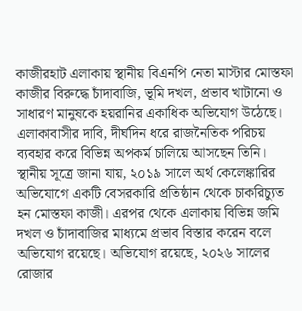কাজীরহাট এলাকায় স্থানীয় বিএনপি নেতা মাস্টার মোস্তফা কাজীর বিরুদ্ধে চাঁদাবাজি, ভূমি দখল, প্রভাব খাটানো ও সাধারণ মানুষকে হয়রানির একাধিক অভিযোগ উঠেছে। এলাকাবাসীর দাবি, দীর্ঘদিন ধরে রাজনৈতিক পরিচয় ব্যবহার করে বিভিন্ন অপকর্ম চালিয়ে আসছেন তিনি। স্থানীয় সূত্রে জানা যায়, ২০১৯ সালে অর্থ কেলেঙ্কারির অভিযোগে একটি বেসরকারি প্রতিষ্ঠান থেকে চাকরিচ্যুত হন মোস্তফা কাজী। এরপর থেকে এলাকায় বিভিন্ন জমি দখল ও চাঁদাবাজির মাধ্যমে প্রভাব বিস্তার করেন বলে অভিযোগ রয়েছে। অভিযোগ রয়েছে, ২০২৬ সালের রোজার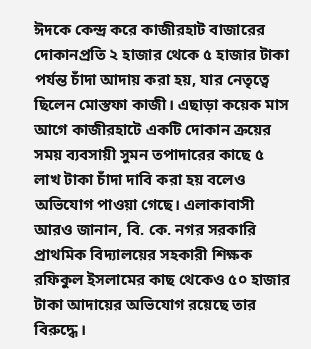ঈদকে কেন্দ্র করে কাজীরহাট বাজারের দোকানপ্রতি ২ হাজার থেকে ৫ হাজার টাকা পর্যন্ত চাঁদা আদায় করা হয়, যার নেতৃত্বে ছিলেন মোস্তফা কাজী। এছাড়া কয়েক মাস আগে কাজীরহাটে একটি দোকান ক্রয়ের সময় ব্যবসায়ী সুমন তপাদারের কাছে ৫ লাখ টাকা চাঁদা দাবি করা হয় বলেও অভিযোগ পাওয়া গেছে। এলাকাবাসী আরও জানান, বি. কে. নগর সরকারি প্রাথমিক বিদ্যালয়ের সহকারী শিক্ষক রফিকুল ইসলামের কাছ থেকেও ৫০ হাজার টাকা আদায়ের অভিযোগ রয়েছে তার বিরুদ্ধে।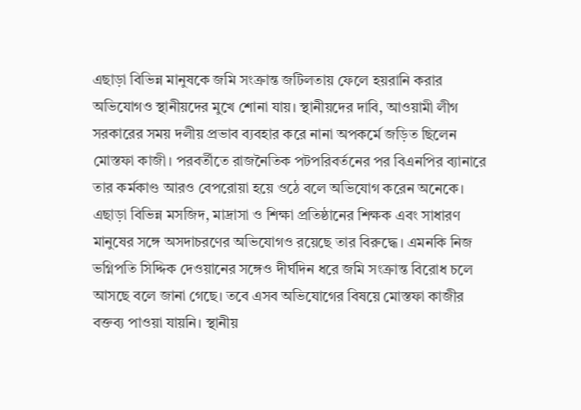এছাড়া বিভিন্ন মানুষকে জমি সংক্রান্ত জটিলতায় ফেলে হয়রানি করার অভিযোগও স্থানীয়দের মুখে শোনা যায়। স্থানীয়দের দাবি, আওয়ামী লীগ সরকারের সময় দলীয় প্রভাব ব্যবহার করে নানা অপকর্মে জড়িত ছিলেন মোস্তফা কাজী। পরবর্তীতে রাজনৈতিক পটপরিবর্তনের পর বিএনপির ব্যানারে তার কর্মকাণ্ড আরও বেপরোয়া হয়ে ওঠে বলে অভিযোগ করেন অনেকে। এছাড়া বিভিন্ন মসজিদ, মাদ্রাসা ও শিক্ষা প্রতিষ্ঠানের শিক্ষক এবং সাধারণ মানুষের সঙ্গে অসদাচরণের অভিযোগও রয়েছে তার বিরুদ্ধে। এমনকি নিজ ভগ্নিপতি সিদ্দিক দেওয়ানের সঙ্গেও দীর্ঘদিন ধরে জমি সংক্রান্ত বিরোধ চলে আসছে বলে জানা গেছে। তবে এসব অভিযোগের বিষয়ে মোস্তফা কাজীর বক্তব্য পাওয়া যায়নি। স্থানীয়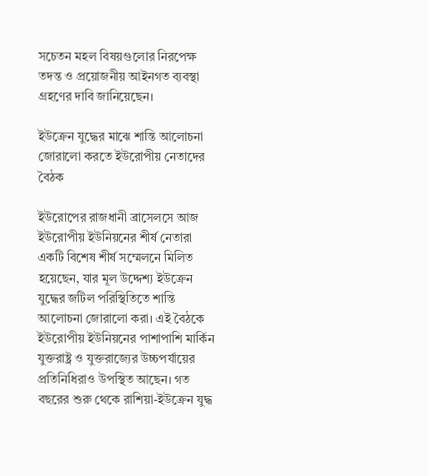সচেতন মহল বিষয়গুলোর নিরপেক্ষ তদন্ত ও প্রয়োজনীয় আইনগত ব্যবস্থা গ্রহণের দাবি জানিয়েছেন।

ইউক্রেন যুদ্ধের মাঝে শান্তি আলোচনা জোরালো করতে ইউরোপীয় নেতাদের বৈঠক

ইউরোপের রাজধানী ব্রাসেলসে আজ ইউরোপীয় ইউনিয়নের শীর্ষ নেতারা একটি বিশেষ শীর্ষ সম্মেলনে মিলিত হয়েছেন, যার মূল উদ্দেশ্য ইউক্রেন যুদ্ধের জটিল পরিস্থিতিতে শান্তি আলোচনা জোরালো করা। এই বৈঠকে ইউরোপীয় ইউনিয়নের পাশাপাশি মার্কিন যুক্তরাষ্ট্র ও যুক্তরাজ্যের উচ্চপর্যায়ের প্রতিনিধিরাও উপস্থিত আছেন। গত বছরের শুরু থেকে রাশিয়া-ইউক্রেন যুদ্ধ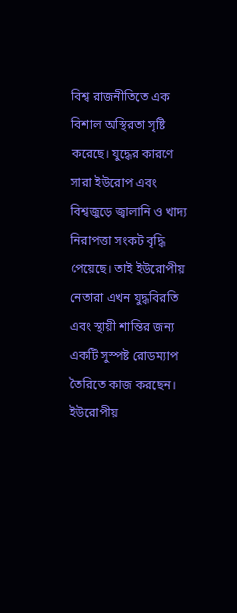বিশ্ব রাজনীতিতে এক বিশাল অস্থিরতা সৃষ্টি করেছে। যুদ্ধের কারণে সারা ইউরোপ এবং বিশ্বজুড়ে জ্বালানি ও খাদ্য নিরাপত্তা সংকট বৃদ্ধি পেয়েছে। তাই ইউরোপীয় নেতারা এখন যুদ্ধবিরতি এবং স্থায়ী শান্তির জন্য একটি সুস্পষ্ট রোডম্যাপ তৈরিতে কাজ করছেন। ইউরোপীয়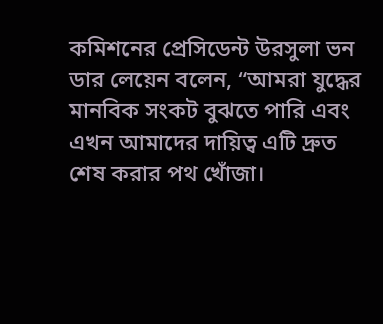কমিশনের প্রেসিডেন্ট উরসুলা ভন ডার লেয়েন বলেন, “আমরা যুদ্ধের মানবিক সংকট বুঝতে পারি এবং এখন আমাদের দায়িত্ব এটি দ্রুত শেষ করার পথ খোঁজা।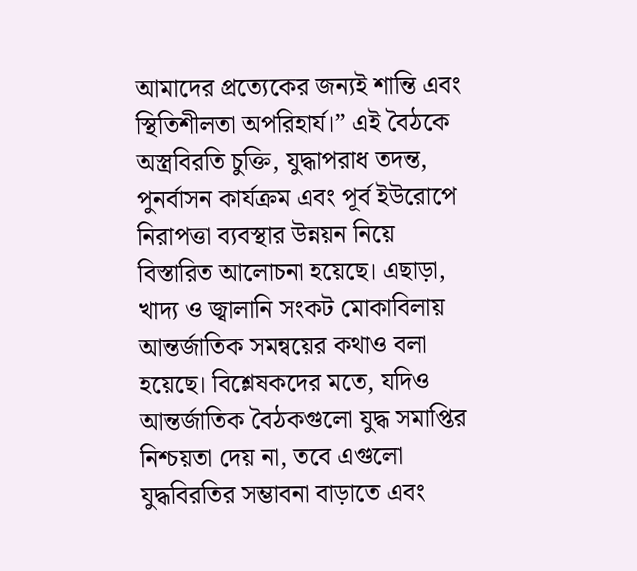আমাদের প্রত্যেকের জন্যই শান্তি এবং স্থিতিশীলতা অপরিহার্য।” এই বৈঠকে অস্ত্রবিরতি চুক্তি, যুদ্ধাপরাধ তদন্ত, পুনর্বাসন কার্যক্রম এবং পূর্ব ইউরোপে নিরাপত্তা ব্যবস্থার উন্নয়ন নিয়ে বিস্তারিত আলোচনা হয়েছে। এছাড়া, খাদ্য ও জ্বালানি সংকট মোকাবিলায় আন্তর্জাতিক সমন্বয়ের কথাও বলা হয়েছে। বিশ্লেষকদের মতে, যদিও আন্তর্জাতিক বৈঠকগুলো যুদ্ধ সমাপ্তির নিশ্চয়তা দেয় না, তবে এগুলো যুদ্ধবিরতির সম্ভাবনা বাড়াতে এবং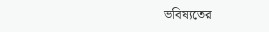ভবিষ্যতের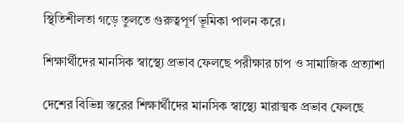স্থিতিশীলতা গড়ে তুলতে গুরুত্বপূর্ণ ভূমিকা পালন করে।

শিক্ষার্থীদের মানসিক স্বাস্থ্যে প্রভাব ফেলছে পরীক্ষার চাপ ও সামাজিক প্রত্যাশা

দেশের বিভিন্ন স্তরের শিক্ষার্থীদের মানসিক স্বাস্থ্যে মারাত্মক প্রভাব ফেলছে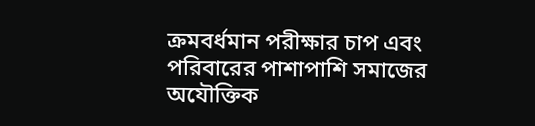ক্রমবর্ধমান পরীক্ষার চাপ এবং পরিবারের পাশাপাশি সমাজের অযৌক্তিক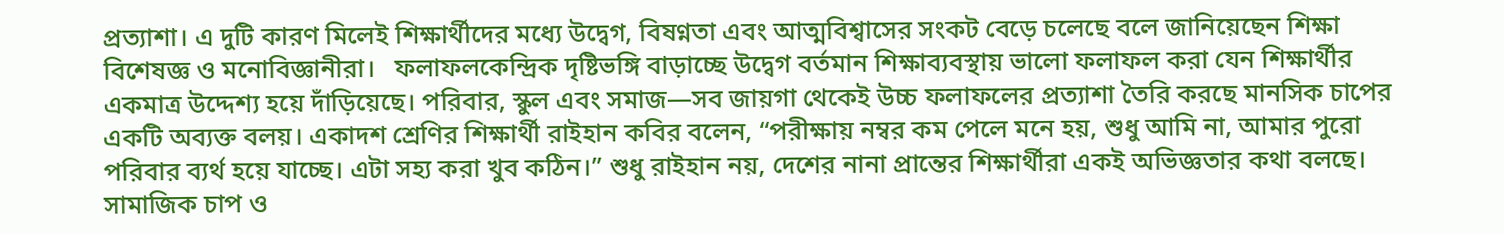প্রত্যাশা। এ দুটি কারণ মিলেই শিক্ষার্থীদের মধ্যে উদ্বেগ, বিষণ্নতা এবং আত্মবিশ্বাসের সংকট বেড়ে চলেছে বলে জানিয়েছেন শিক্ষা বিশেষজ্ঞ ও মনোবিজ্ঞানীরা।   ফলাফলকেন্দ্রিক দৃষ্টিভঙ্গি বাড়াচ্ছে উদ্বেগ বর্তমান শিক্ষাব্যবস্থায় ভালো ফলাফল করা যেন শিক্ষার্থীর একমাত্র উদ্দেশ্য হয়ে দাঁড়িয়েছে। পরিবার, স্কুল এবং সমাজ—সব জায়গা থেকেই উচ্চ ফলাফলের প্রত্যাশা তৈরি করছে মানসিক চাপের একটি অব্যক্ত বলয়। একাদশ শ্রেণির শিক্ষার্থী রাইহান কবির বলেন, “পরীক্ষায় নম্বর কম পেলে মনে হয়, শুধু আমি না, আমার পুরো পরিবার ব্যর্থ হয়ে যাচ্ছে। এটা সহ্য করা খুব কঠিন।” শুধু রাইহান নয়, দেশের নানা প্রান্তের শিক্ষার্থীরা একই অভিজ্ঞতার কথা বলছে।   সামাজিক চাপ ও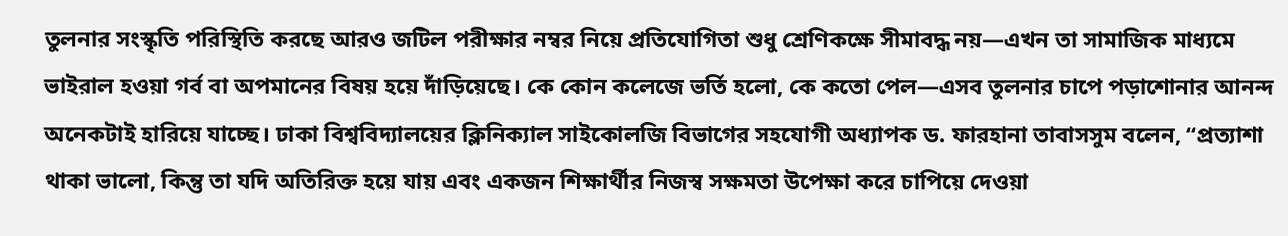তুলনার সংস্কৃতি পরিস্থিতি করছে আরও জটিল পরীক্ষার নম্বর নিয়ে প্রতিযোগিতা শুধু শ্রেণিকক্ষে সীমাবদ্ধ নয়—এখন তা সামাজিক মাধ্যমে ভাইরাল হওয়া গর্ব বা অপমানের বিষয় হয়ে দাঁড়িয়েছে। কে কোন কলেজে ভর্তি হলো, কে কতো পেল—এসব তুলনার চাপে পড়াশোনার আনন্দ অনেকটাই হারিয়ে যাচ্ছে। ঢাকা বিশ্ববিদ্যালয়ের ক্লিনিক্যাল সাইকোলজি বিভাগের সহযোগী অধ্যাপক ড. ফারহানা তাবাসসুম বলেন, “প্রত্যাশা থাকা ভালো, কিন্তু তা যদি অতিরিক্ত হয়ে যায় এবং একজন শিক্ষার্থীর নিজস্ব সক্ষমতা উপেক্ষা করে চাপিয়ে দেওয়া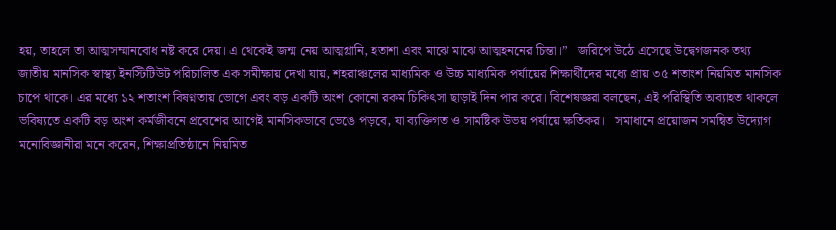হয়, তাহলে তা আত্মসম্মানবোধ নষ্ট করে দেয়। এ থেকেই জন্ম নেয় আত্মগ্লানি, হতাশা এবং মাঝে মাঝে আত্মহননের চিন্তা।”   জরিপে উঠে এসেছে উদ্বেগজনক তথ্য জাতীয় মানসিক স্বাস্থ্য ইনস্টিটিউট পরিচালিত এক সমীক্ষায় দেখা যায়, শহরাঞ্চলের মাধ্যমিক ও উচ্চ মাধ্যমিক পর্যায়ের শিক্ষার্থীদের মধ্যে প্রায় ৩৫ শতাংশ নিয়মিত মানসিক চাপে থাকে। এর মধ্যে ১২ শতাংশ বিষণ্নতায় ভোগে এবং বড় একটি অংশ কোনো রকম চিকিৎসা ছাড়াই দিন পার করে। বিশেষজ্ঞরা বলছেন, এই পরিস্থিতি অব্যাহত থাকলে ভবিষ্যতে একটি বড় অংশ কর্মজীবনে প্রবেশের আগেই মানসিকভাবে ভেঙে পড়বে, যা ব্যক্তিগত ও সামষ্টিক উভয় পর্যায়ে ক্ষতিকর।   সমাধানে প্রয়োজন সমন্বিত উদ্যোগ মনোবিজ্ঞানীরা মনে করেন, শিক্ষাপ্রতিষ্ঠানে নিয়মিত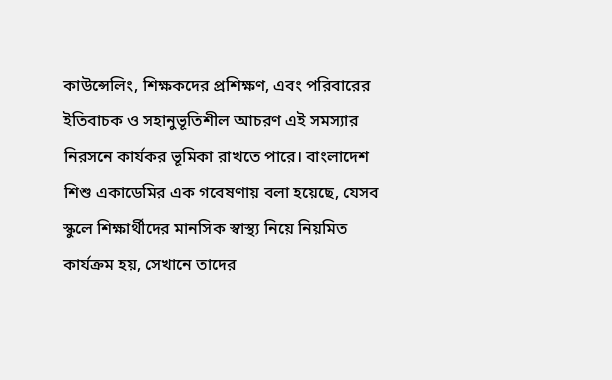কাউন্সেলিং, শিক্ষকদের প্রশিক্ষণ, এবং পরিবারের ইতিবাচক ও সহানুভূতিশীল আচরণ এই সমস্যার নিরসনে কার্যকর ভূমিকা রাখতে পারে। বাংলাদেশ শিশু একাডেমির এক গবেষণায় বলা হয়েছে, যেসব স্কুলে শিক্ষার্থীদের মানসিক স্বাস্থ্য নিয়ে নিয়মিত কার্যক্রম হয়, সেখানে তাদের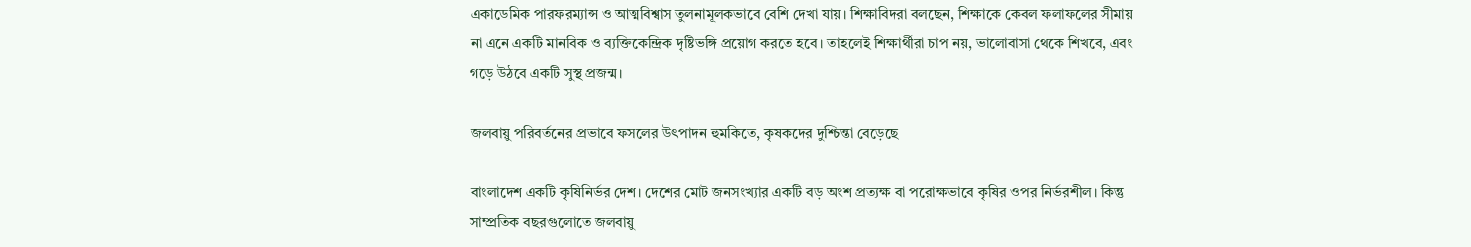একাডেমিক পারফরম্যান্স ও আত্মবিশ্বাস তুলনামূলকভাবে বেশি দেখা যায়। শিক্ষাবিদরা বলছেন, শিক্ষাকে কেবল ফলাফলের সীমায় না এনে একটি মানবিক ও ব্যক্তিকেন্দ্রিক দৃষ্টিভঙ্গি প্রয়োগ করতে হবে। তাহলেই শিক্ষার্থীরা চাপ নয়, ভালোবাসা থেকে শিখবে, এবং গড়ে উঠবে একটি সুস্থ প্রজন্ম।

জলবায়ু পরিবর্তনের প্রভাবে ফসলের উৎপাদন হুমকিতে, কৃষকদের দুশ্চিন্তা বেড়েছে

বাংলাদেশ একটি কৃষিনির্ভর দেশ। দেশের মোট জনসংখ্যার একটি বড় অংশ প্রত্যক্ষ বা পরোক্ষভাবে কৃষির ওপর নির্ভরশীল। কিন্তু সাম্প্রতিক বছরগুলোতে জলবায়ু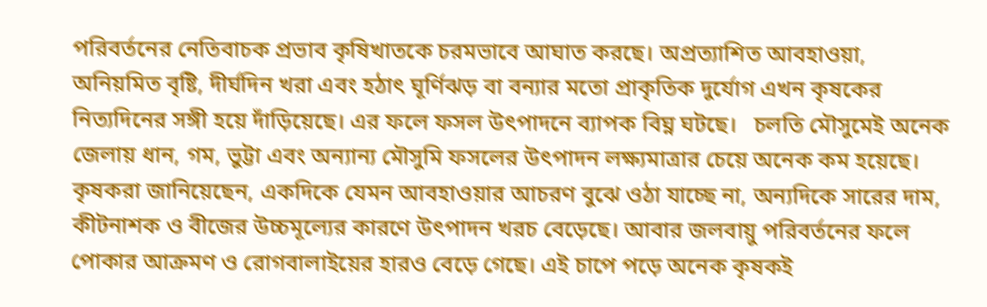পরিবর্তনের নেতিবাচক প্রভাব কৃষিখাতকে চরমভাবে আঘাত করছে। অপ্রত্যাশিত আবহাওয়া, অনিয়মিত বৃষ্টি, দীর্ঘদিন খরা এবং হঠাৎ ঘূর্ণিঝড় বা বন্যার মতো প্রাকৃতিক দুর্যোগ এখন কৃষকের নিত্যদিনের সঙ্গী হয়ে দাঁড়িয়েছে। এর ফলে ফসল উৎপাদনে ব্যাপক বিঘ্ন ঘটছে।   চলতি মৌসুমেই অনেক জেলায় ধান, গম, ভুট্টা এবং অন্যান্য মৌসুমি ফসলের উৎপাদন লক্ষ্যমাত্রার চেয়ে অনেক কম হয়েছে। কৃষকরা জানিয়েছেন, একদিকে যেমন আবহাওয়ার আচরণ বুঝে ওঠা যাচ্ছে না, অন্যদিকে সারের দাম, কীটনাশক ও বীজের উচ্চমূল্যের কারণে উৎপাদন খরচ বেড়েছে। আবার জলবায়ু পরিবর্তনের ফলে পোকার আক্রমণ ও রোগবালাইয়ের হারও বেড়ে গেছে। এই চাপে পড়ে অনেক কৃষকই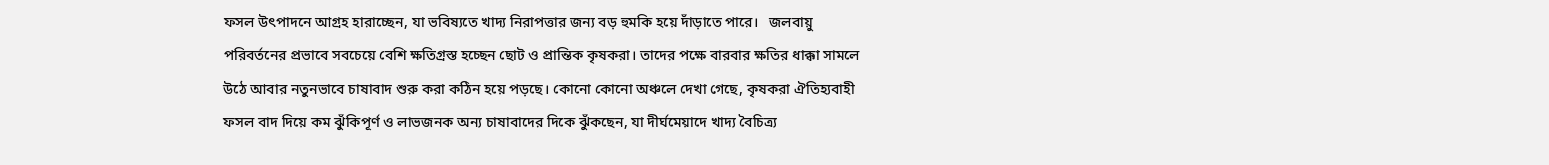ফসল উৎপাদনে আগ্রহ হারাচ্ছেন, যা ভবিষ্যতে খাদ্য নিরাপত্তার জন্য বড় হুমকি হয়ে দাঁড়াতে পারে।   জলবায়ু পরিবর্তনের প্রভাবে সবচেয়ে বেশি ক্ষতিগ্রস্ত হচ্ছেন ছোট ও প্রান্তিক কৃষকরা। তাদের পক্ষে বারবার ক্ষতির ধাক্কা সামলে উঠে আবার নতুনভাবে চাষাবাদ শুরু করা কঠিন হয়ে পড়ছে। কোনো কোনো অঞ্চলে দেখা গেছে, কৃষকরা ঐতিহ্যবাহী ফসল বাদ দিয়ে কম ঝুঁকিপূর্ণ ও লাভজনক অন্য চাষাবাদের দিকে ঝুঁকছেন, যা দীর্ঘমেয়াদে খাদ্য বৈচিত্র্য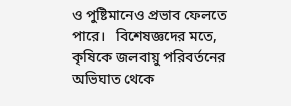ও পুষ্টিমানেও প্রভাব ফেলতে পারে।   বিশেষজ্ঞদের মতে, কৃষিকে জলবায়ু পরিবর্তনের অভিঘাত থেকে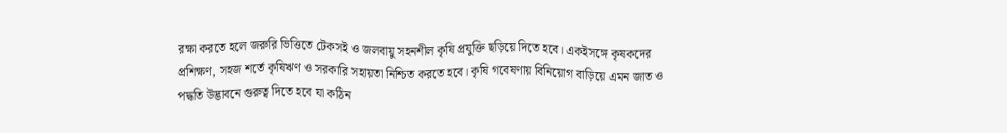রক্ষা করতে হলে জরুরি ভিত্তিতে টেকসই ও জলবায়ু সহনশীল কৃষি প্রযুক্তি ছড়িয়ে দিতে হবে। একইসঙ্গে কৃষকদের প্রশিক্ষণ, সহজ শর্তে কৃষিঋণ ও সরকারি সহায়তা নিশ্চিত করতে হবে। কৃষি গবেষণায় বিনিয়োগ বাড়িয়ে এমন জাত ও পদ্ধতি উদ্ভাবনে গুরুত্ব দিতে হবে যা কঠিন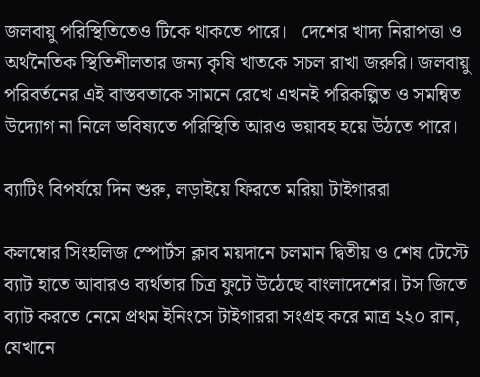জলবায়ু পরিস্থিতিতেও টিকে থাকতে পারে।   দেশের খাদ্য নিরাপত্তা ও অর্থনৈতিক স্থিতিশীলতার জন্য কৃষি খাতকে সচল রাখা জরুরি। জলবায়ু পরিবর্তনের এই বাস্তবতাকে সামনে রেখে এখনই পরিকল্পিত ও সমন্বিত উদ্যোগ না নিলে ভবিষ্যতে পরিস্থিতি আরও ভয়াবহ হয়ে উঠতে পারে।

ব্যাটিং বিপর্যয়ে দিন শুরু, লড়াইয়ে ফিরতে মরিয়া টাইগাররা

কলম্বোর সিংহলিজ স্পোর্টস ক্লাব ময়দানে চলমান দ্বিতীয় ও শেষ টেস্টে ব্যাট হাতে আবারও ব্যর্থতার চিত্র ফুটে উঠেছে বাংলাদেশের। টস জিতে ব্যাট করতে নেমে প্রথম ইনিংসে টাইগাররা সংগ্রহ করে মাত্র ২২০ রান, যেখানে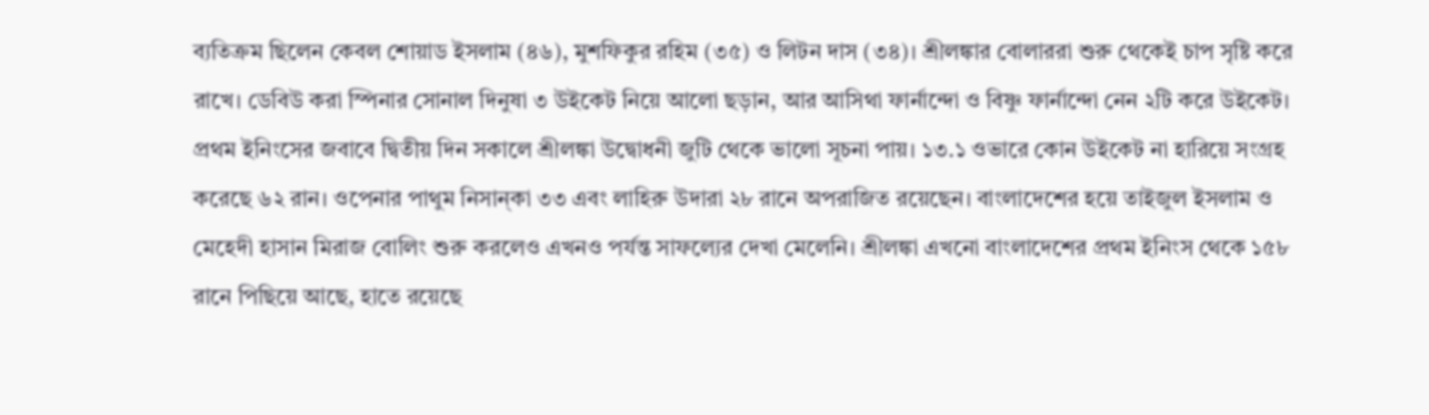ব্যতিক্রম ছিলেন কেবল শোয়াড ইসলাম (৪৬), মুশফিকুর রহিম (৩৫) ও লিটন দাস (৩৪)। শ্রীলঙ্কার বোলাররা শুরু থেকেই চাপ সৃষ্টি করে রাখে। ডেবিউ করা স্পিনার সোনাল দিনুষা ৩ উইকেট নিয়ে আলো ছড়ান, আর আসিথা ফার্নান্দো ও বিষ্ণু ফার্নান্দো নেন ২টি করে উইকেট। প্রথম ইনিংসের জবাবে দ্বিতীয় দিন সকালে শ্রীলঙ্কা উদ্বোধনী জুটি থেকে ভালো সূচনা পায়। ১৩.১ ওভারে কোন উইকেট না হারিয়ে সংগ্রহ করেছে ৬২ রান। ওপেনার পাথুম নিসান্কা ৩৩ এবং লাহিরু উদারা ২৮ রানে অপরাজিত রয়েছেন। বাংলাদেশের হয়ে তাইজুল ইসলাম ও মেহেদী হাসান মিরাজ বোলিং শুরু করলেও এখনও পর্যন্ত সাফল্যের দেখা মেলেনি। শ্রীলঙ্কা এখনো বাংলাদেশের প্রথম ইনিংস থেকে ১৫৮ রানে পিছিয়ে আছে, হাতে রয়েছে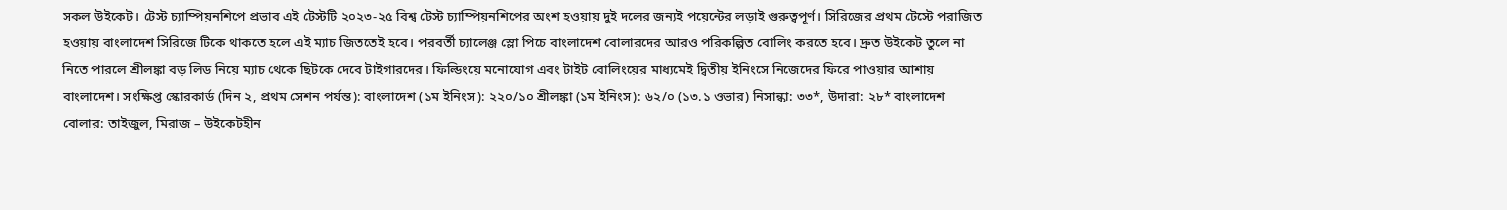সকল উইকেট। টেস্ট চ্যাম্পিয়নশিপে প্রভাব এই টেস্টটি ২০২৩-২৫ বিশ্ব টেস্ট চ্যাম্পিয়নশিপের অংশ হওয়ায় দুই দলের জন্যই পয়েন্টের লড়াই গুরুত্বপূর্ণ। সিরিজের প্রথম টেস্টে পরাজিত হওয়ায় বাংলাদেশ সিরিজে টিকে থাকতে হলে এই ম্যাচ জিততেই হবে। পরবর্তী চ্যালেঞ্জ স্লো পিচে বাংলাদেশ বোলারদের আরও পরিকল্পিত বোলিং করতে হবে। দ্রুত উইকেট তুলে না নিতে পারলে শ্রীলঙ্কা বড় লিড নিয়ে ম্যাচ থেকে ছিটকে দেবে টাইগারদের। ফিল্ডিংয়ে মনোযোগ এবং টাইট বোলিংয়ের মাধ্যমেই দ্বিতীয় ইনিংসে নিজেদের ফিরে পাওয়ার আশায় বাংলাদেশ। সংক্ষিপ্ত স্কোরকার্ড (দিন ২, প্রথম সেশন পর্যন্ত): বাংলাদেশ (১ম ইনিংস): ২২০/১০ শ্রীলঙ্কা (১ম ইনিংস): ৬২/০ (১৩.১ ওভার) নিসান্কা: ৩৩*, উদারা: ২৮* বাংলাদেশ বোলার: তাইজুল, মিরাজ – উইকেটহীন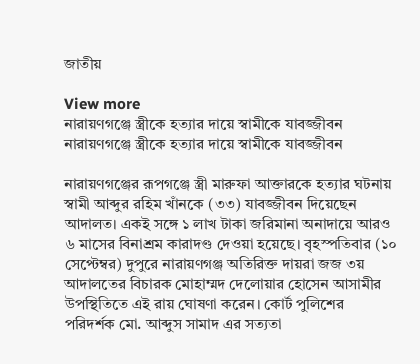জাতীয়

View more
নারায়ণগঞ্জে স্ত্রীকে হত্যার দায়ে স্বামীকে যাবজ্জীবন
নারায়ণগঞ্জে স্ত্রীকে হত্যার দায়ে স্বামীকে যাবজ্জীবন

নারায়ণগঞ্জের রূপগঞ্জে স্ত্রী মারুফা আক্তারকে হত্যার ঘটনায় স্বামী আব্দুর রহিম খাঁনকে (৩৩) যাবজ্জীবন দিয়েছেন আদালত। একই সঙ্গে ১ লাখ টাকা জরিমানা অনাদায়ে আরও ৬ মাসের বিনাশ্রম কারাদণ্ড দেওয়া হয়েছে। বৃহস্পতিবার (১০ সেপ্টেম্বর) দুপুরে নারায়ণগঞ্জ অতিরিক্ত দায়রা জজ ৩য় আদালতের বিচারক মোহাম্মদ দেলোয়ার হোসেন আসামীর উপস্থিতিতে এই রায় ঘোষণা করেন। কোর্ট পুলিশের পরিদর্শক মো. আব্দুস সামাদ এর সত্যতা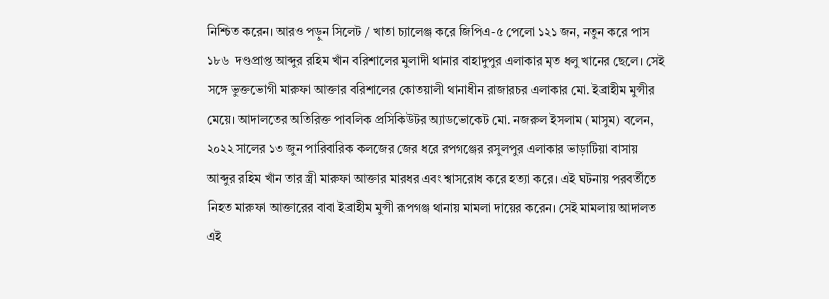নিশ্চিত করেন। আরও পড়ুন সিলেট / খাতা চ্যালেঞ্জ করে জিপিএ-৫ পেলো ১২১ জন, নতুন করে পাস ১৮৬  দণ্ডপ্রাপ্ত আব্দুর রহিম খাঁন বরিশালের মুলাদী থানার বাহাদুপুর এলাকার মৃত ধলু খানের ছেলে। সেই সঙ্গে ভুক্তভোগী মারুফা আক্তার বরিশালের কোতয়ালী থানাধীন রাজারচর এলাকার মো. ইব্রাহীম মুন্সীর মেয়ে। আদালতের অতিরিক্ত পাবলিক প্রসিকিউটর অ্যাডভোকেট মো. নজরুল ইসলাম (মাসুম) বলেন, ২০২২ সালের ১৩ জুন পারিবারিক কলজের জের ধরে রপগঞ্জের রসুলপুর এলাকার ভাড়াটিয়া বাসায় আব্দুর রহিম খাঁন তার স্ত্রী মারুফা আক্তার মারধর এবং শ্বাসরোধ করে হত্যা করে। এই ঘটনায় পরবর্তীতে নিহত মারুফা আক্তারের বাবা ইব্রাহীম মুন্সী রূপগঞ্জ থানায় মামলা দায়ের করেন। সেই মামলায় আদালত এই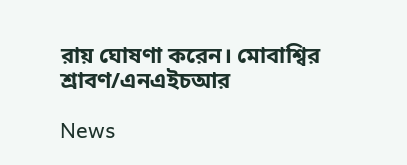রায় ঘোষণা করেন। মোবাশ্বির শ্রাবণ/এনএইচআর

News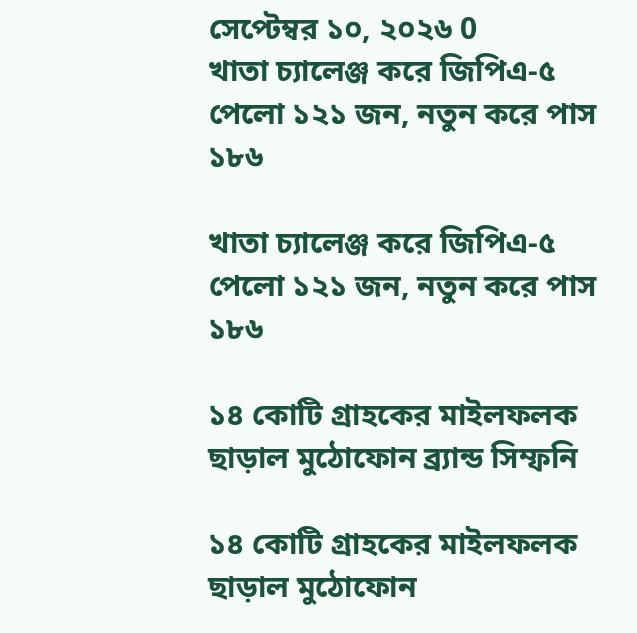সেপ্টেম্বর ১০, ২০২৬ 0
খাতা চ্যালেঞ্জ করে জিপিএ-৫ পেলো ১২১ জন, নতুন করে পাস ১৮৬

খাতা চ্যালেঞ্জ করে জিপিএ-৫ পেলো ১২১ জন, নতুন করে পাস ১৮৬

১৪ কোটি গ্রাহকের মাইলফলক ছাড়াল মুঠোফোন ব্র্যান্ড সিম্ফনি

১৪ কোটি গ্রাহকের মাইলফলক ছাড়াল মুঠোফোন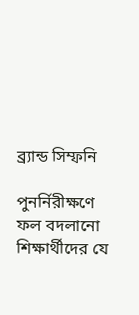ব্র্যান্ড সিম্ফনি

পুনর্নিরীক্ষণে ফল বদলানো শিক্ষার্থীদের যে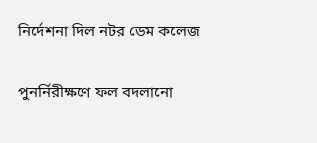নির্দেশনা দিল নটর ডেম কলেজ

পুনর্নিরীক্ষণে ফল বদলানো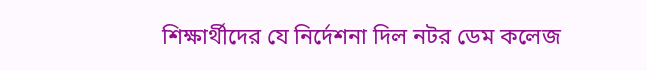শিক্ষার্থীদের যে নির্দেশনা দিল নটর ডেম কলেজ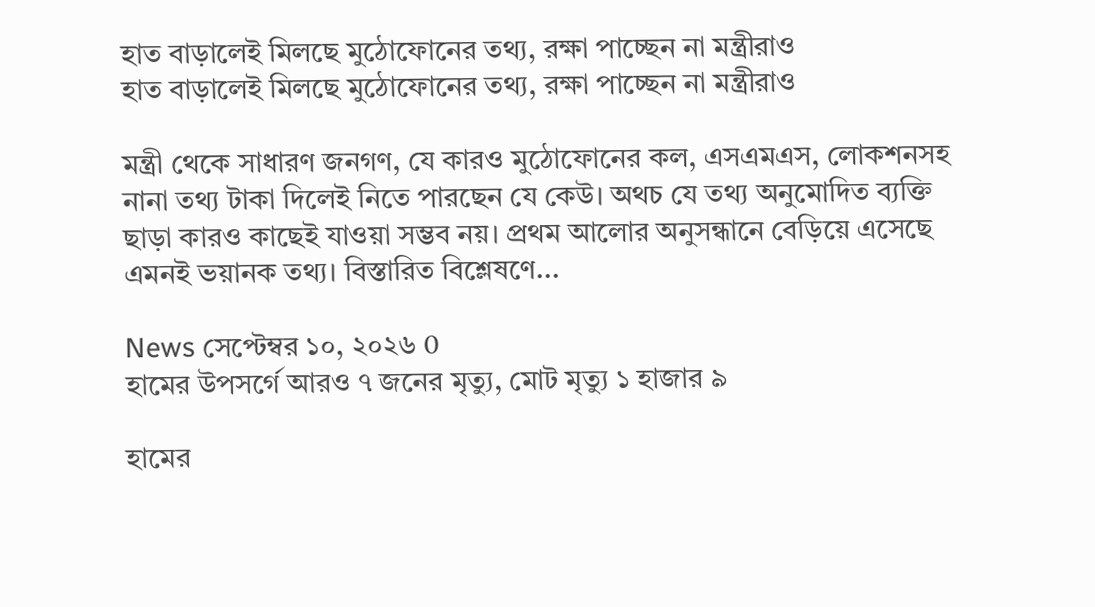হাত বাড়ালেই মিলছে মুঠোফোনের তথ্য, রক্ষা পাচ্ছেন না মন্ত্রীরাও
হাত বাড়ালেই মিলছে মুঠোফোনের তথ্য, রক্ষা পাচ্ছেন না মন্ত্রীরাও

মন্ত্রী থেকে সাধারণ জনগণ, যে কারও মুঠোফোনের কল, এসএমএস, লোকশনসহ নানা তথ্য টাকা দিলেই নিতে পারছেন যে কেউ। অথচ যে তথ্য অনুমোদিত ব্যক্তি ছাড়া কারও কাছেই যাওয়া সম্ভব নয়। প্রথম আলোর অনুসন্ধানে বেড়িয়ে এসেছে এমনই ভয়ানক তথ্য। বিস্তারিত বিশ্লেষণে...

News সেপ্টেম্বর ১০, ২০২৬ 0
হামের উপসর্গে আরও ৭ জনের মৃত্যু, মোট মৃত্যু ১ হাজার ৯

হামের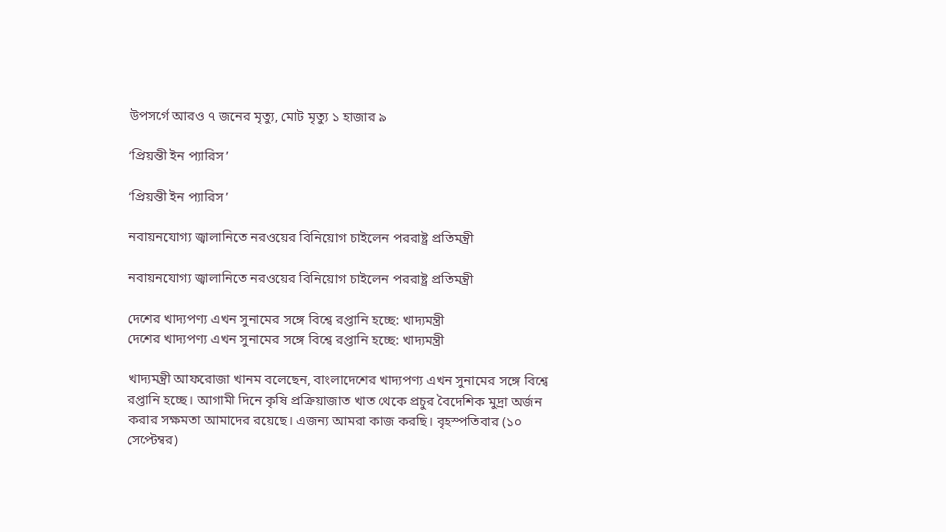উপসর্গে আরও ৭ জনের মৃত্যু, মোট মৃত্যু ১ হাজার ৯

‘প্রিয়ন্তী ইন প্যারিস’

‘প্রিয়ন্তী ইন প্যারিস’

নবায়নযোগ্য জ্বালানিতে নরওয়ের বিনিয়োগ চাইলেন পররাষ্ট্র প্রতিমন্ত্রী

নবায়নযোগ্য জ্বালানিতে নরওয়ের বিনিয়োগ চাইলেন পররাষ্ট্র প্রতিমন্ত্রী

দেশের খাদ্যপণ্য এখন সুনামের সঙ্গে বিশ্বে রপ্তানি হচ্ছে: খাদ্যমন্ত্রী
দেশের খাদ্যপণ্য এখন সুনামের সঙ্গে বিশ্বে রপ্তানি হচ্ছে: খাদ্যমন্ত্রী

খাদ্যমন্ত্রী আফরোজা খানম বলেছেন, বাংলাদেশের খাদ্যপণ্য এখন সুনামের সঙ্গে বিশ্বে রপ্তানি হচ্ছে। আগামী দিনে কৃষি প্রক্রিয়াজাত খাত থেকে প্রচুর বৈদেশিক মুদ্রা অর্জন করার সক্ষমতা আমাদের রয়েছে। এজন্য আমরা কাজ করছি। বৃহস্পতিবার (১০ সেপ্টেম্বর)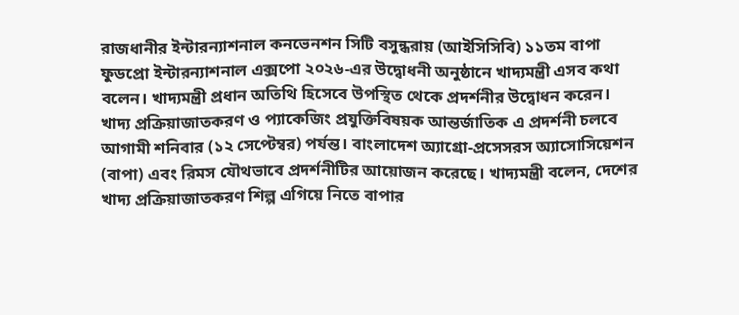রাজধানীর ইন্টারন্যাশনাল কনভেনশন সিটি বসুন্ধরায় (আইসিসিবি) ১১তম বাপা ফুডপ্রো ইন্টারন্যাশনাল এক্সপো ২০২৬-এর উদ্বোধনী অনুষ্ঠানে খাদ্যমন্ত্রী এসব কথা বলেন। খাদ্যমন্ত্রী প্রধান অতিথি হিসেবে উপস্থিত থেকে প্রদর্শনীর উদ্বোধন করেন। খাদ্য প্রক্রিয়াজাতকরণ ও প্যাকেজিং প্রযুক্তিবিষয়ক আন্তর্জাতিক এ প্রদর্শনী চলবে আগামী শনিবার (১২ সেপ্টেম্বর) পর্যন্ত। বাংলাদেশ অ্যাগ্রো-প্রসেসরস অ্যাসোসিয়েশন (বাপা) এবং রিমস যৌথভাবে প্রদর্শনীটির আয়োজন করেছে। খাদ্যমন্ত্রী বলেন, দেশের খাদ্য প্রক্রিয়াজাতকরণ শিল্প এগিয়ে নিতে বাপার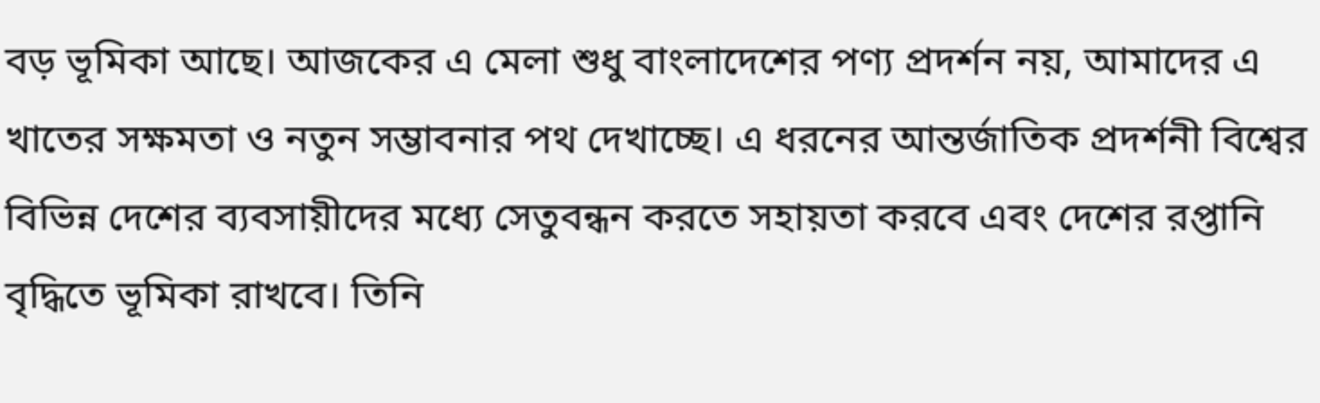বড় ভূমিকা আছে। আজকের এ মেলা শুধু বাংলাদেশের পণ্য প্রদর্শন নয়, আমাদের এ খাতের সক্ষমতা ও নতুন সম্ভাবনার পথ দেখাচ্ছে। এ ধরনের আন্তর্জাতিক প্রদর্শনী বিশ্বের বিভিন্ন দেশের ব্যবসায়ীদের মধ্যে সেতুবন্ধন করতে সহায়তা করবে এবং দেশের রপ্তানি বৃদ্ধিতে ভূমিকা রাখবে। তিনি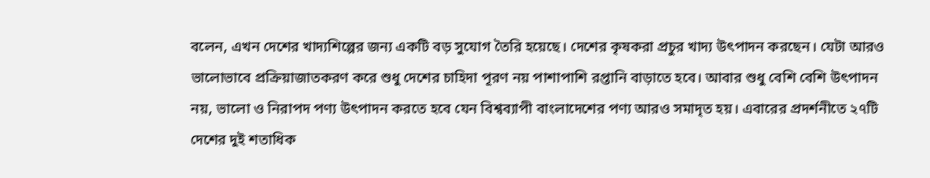বলেন, এখন দেশের খাদ্যশিল্পের জন্য একটি বড় সুযোগ তৈরি হয়েছে। দেশের কৃষকরা প্রচুর খাদ্য উৎপাদন করছেন। যেটা আরও ভালোভাবে প্রক্রিয়াজাতকরণ করে শুধু দেশের চাহিদা পূরণ নয় পাশাপাশি রপ্তানি বাড়াতে হবে। আবার শুধু বেশি বেশি উৎপাদন নয়, ভালো ও নিরাপদ পণ্য উৎপাদন করতে হবে যেন বিশ্বব্যাপী বাংলাদেশের পণ্য আরও সমাদৃত হয়। এবারের প্রদর্শনীতে ২৭টি দেশের দুই শতাধিক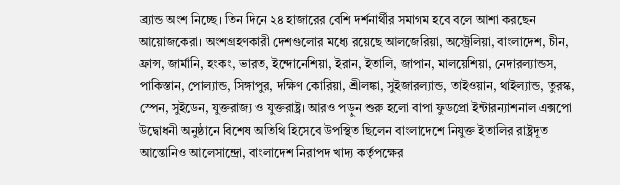ব্র্যান্ড অংশ নিচ্ছে। তিন দিনে ২৪ হাজারের বেশি দর্শনার্থীর সমাগম হবে বলে আশা করছেন আয়োজকেরা। অংশগ্রহণকারী দেশগুলোর মধ্যে রয়েছে আলজেরিয়া, অস্ট্রেলিয়া, বাংলাদেশ, চীন, ফ্রান্স, জার্মানি, হংকং, ভারত, ইন্দোনেশিয়া, ইরান, ইতালি, জাপান, মালয়েশিয়া, নেদারল্যান্ডস, পাকিস্তান, পোল্যান্ড, সিঙ্গাপুর, দক্ষিণ কোরিয়া, শ্রীলঙ্কা, সুইজারল্যান্ড, তাইওয়ান, থাইল্যান্ড, তুরস্ক, স্পেন, সুইডেন, যুক্তরাজ্য ও যুক্তরাষ্ট্র। আরও পড়ুন শুরু হলো বাপা ফুডপ্রো ইন্টারন্যাশনাল এক্সপো উদ্বোধনী অনুষ্ঠানে বিশেষ অতিথি হিসেবে উপস্থিত ছিলেন বাংলাদেশে নিযুক্ত ইতালির রাষ্ট্রদূত আন্তোনিও আলেসান্দ্রো, বাংলাদেশ নিরাপদ খাদ্য কর্তৃপক্ষের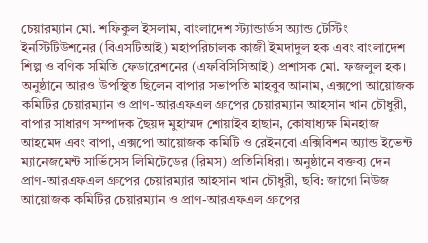চেয়ারম্যান মো. শফিকুল ইসলাম, বাংলাদেশ স্ট্যান্ডার্ডস অ্যান্ড টেস্টিং ইনস্টিটিউশনের (বিএসটিআই) মহাপরিচালক কাজী ইমদাদুল হক এবং বাংলাদেশ শিল্প ও বণিক সমিতি ফেডারেশনের (এফবিসিসিআই) প্রশাসক মো. ফজলুল হক। অনুষ্ঠানে আরও উপস্থিত ছিলেন বাপার সভাপতি মাহবুব আনাম, এক্সপো আয়োজক কমিটির চেয়ারম্যান ও প্রাণ-আরএফএল গ্রুপের চেয়ারম্যান আহসান খান চৌধুরী, বাপার সাধারণ সম্পাদক ছৈয়দ মুহাম্মদ শোয়াইব হাছান, কোষাধ্যক্ষ মিনহাজ আহমেদ এবং বাপা, এক্সপো আয়োজক কমিটি ও রেইনবো এক্সিবিশন অ্যান্ড ইভেন্ট ম্যানেজমেন্ট সার্ভিসেস লিমিটেডের (রিমস) প্রতিনিধিরা। অনুষ্ঠানে বক্তব্য দেন প্রাণ-আরএফএল গ্রুপের চেয়ারম্যার আহসান খান চৌধুরী, ছবি: জাগো নিউজ আয়োজক কমিটির চেয়ারম্যান ও প্রাণ-আরএফএল গ্রুপের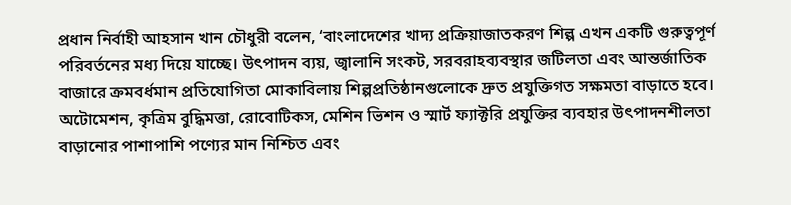প্রধান নির্বাহী আহসান খান চৌধুরী বলেন, ‘বাংলাদেশের খাদ্য প্রক্রিয়াজাতকরণ শিল্প এখন একটি গুরুত্বপূর্ণ পরিবর্তনের মধ্য দিয়ে যাচ্ছে। উৎপাদন ব্যয়, জ্বালানি সংকট, সরবরাহব্যবস্থার জটিলতা এবং আন্তর্জাতিক বাজারে ক্রমবর্ধমান প্রতিযোগিতা মোকাবিলায় শিল্পপ্রতিষ্ঠানগুলোকে দ্রুত প্রযুক্তিগত সক্ষমতা বাড়াতে হবে। অটোমেশন, কৃত্রিম বুদ্ধিমত্তা, রোবোটিকস, মেশিন ভিশন ও স্মার্ট ফ্যাক্টরি প্রযুক্তির ব্যবহার উৎপাদনশীলতা বাড়ানোর পাশাপাশি পণ্যের মান নিশ্চিত এবং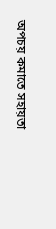অপচয় কমাতে সহায়তা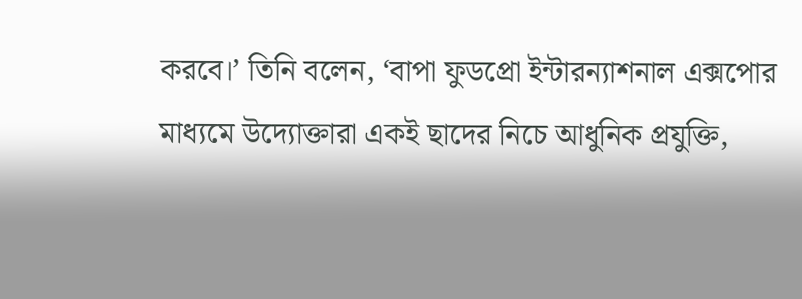করবে।’ তিনি বলেন, ‘বাপা ফুডপ্রো ইন্টারন্যাশনাল এক্সপোর মাধ্যমে উদ্যোক্তারা একই ছাদের নিচে আধুনিক প্রযুক্তি,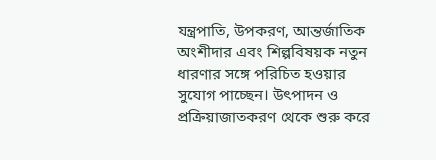যন্ত্রপাতি, উপকরণ, আন্তর্জাতিক অংশীদার এবং শিল্পবিষয়ক নতুন ধারণার সঙ্গে পরিচিত হওয়ার সুযোগ পাচ্ছেন। উৎপাদন ও প্রক্রিয়াজাতকরণ থেকে শুরু করে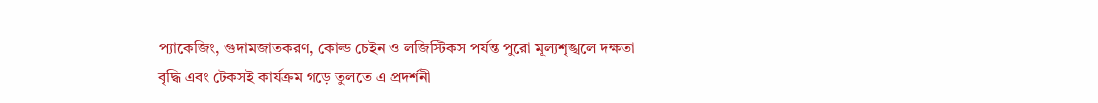প্যাকেজিং, গুদামজাতকরণ, কোল্ড চেইন ও লজিস্টিকস পর্যন্ত পুরো মূল্যশৃঙ্খলে দক্ষতা বৃদ্ধি এবং টেকসই কার্যক্রম গড়ে তুলতে এ প্রদর্শনী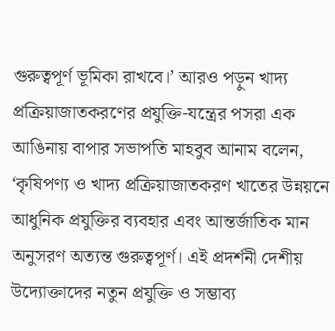গুরুত্বপূর্ণ ভূমিকা রাখবে।’ আরও পড়ুন খাদ্য প্রক্রিয়াজাতকরণের প্রযুক্তি-যন্ত্রের পসরা এক আঙিনায় বাপার সভাপতি মাহবুব আনাম বলেন, ‘কৃষিপণ্য ও খাদ্য প্রক্রিয়াজাতকরণ খাতের উন্নয়নে আধুনিক প্রযুক্তির ব্যবহার এবং আন্তর্জাতিক মান অনুসরণ অত্যন্ত গুরুত্বপূর্ণ। এই প্রদর্শনী দেশীয় উদ্যোক্তাদের নতুন প্রযুক্তি ও সম্ভাব্য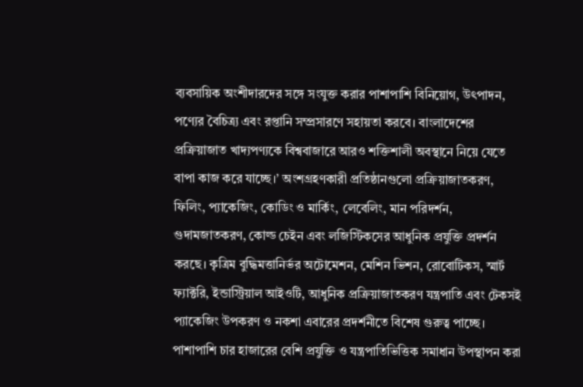ব্যবসায়িক অংশীদারদের সঙ্গে সংযুক্ত করার পাশাপাশি বিনিয়োগ, উৎপাদন, পণ্যের বৈচিত্র্য এবং রপ্তানি সম্প্রসারণে সহায়তা করবে। বাংলাদেশের প্রক্রিয়াজাত খাদ্যপণ্যকে বিশ্ববাজারে আরও শক্তিশালী অবস্থানে নিয়ে যেতে বাপা কাজ করে যাচ্ছে।’ অংশগ্রহণকারী প্রতিষ্ঠানগুলো প্রক্রিয়াজাতকরণ, ফিলিং, প্যাকেজিং, কোডিং ও মার্কিং, লেবেলিং, মান পরিদর্শন, গুদামজাতকরণ, কোল্ড চেইন এবং লজিস্টিকসের আধুনিক প্রযুক্তি প্রদর্শন করছে। কৃত্রিম বুদ্ধিমত্তানির্ভর অটোমেশন, মেশিন ভিশন, রোবোটিকস, স্মার্ট ফ্যাক্টরি, ইন্ডাস্ট্রিয়াল আইওটি, আধুনিক প্রক্রিয়াজাতকরণ যন্ত্রপাতি এবং টেকসই প্যাকেজিং উপকরণ ও নকশা এবারের প্রদর্শনীতে বিশেষ গুরুত্ব পাচ্ছে। পাশাপাশি চার হাজারের বেশি প্রযুক্তি ও যন্ত্রপাতিভিত্তিক সমাধান উপস্থাপন করা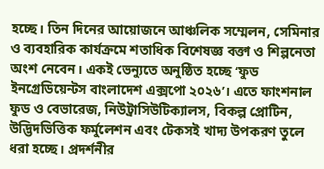হচ্ছে। তিন দিনের আয়োজনে আঞ্চলিক সম্মেলন, সেমিনার ও ব্যবহারিক কার্যক্রমে শতাধিক বিশেষজ্ঞ বক্তা ও শিল্পনেতা অংশ নেবেন। একই ভেন্যুতে অনুষ্ঠিত হচ্ছে ‘ফুড ইনগ্রেডিয়েন্টস বাংলাদেশ এক্সপো ২০২৬’। এতে ফাংশনাল ফুড ও বেভারেজ, নিউট্রাসিউটিক্যালস, বিকল্প প্রোটিন, উদ্ভিদভিত্তিক ফর্মুলেশন এবং টেকসই খাদ্য উপকরণ তুলে ধরা হচ্ছে। প্রদর্শনীর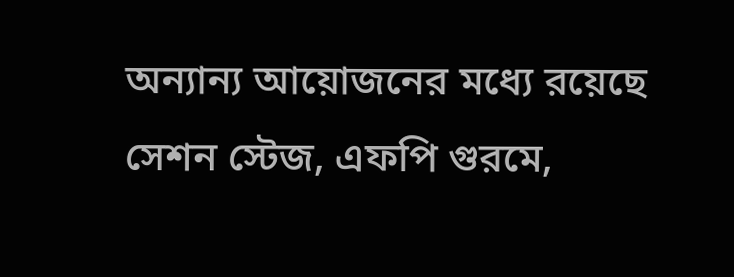অন্যান্য আয়োজনের মধ্যে রয়েছে সেশন স্টেজ, এফপি গুরমে,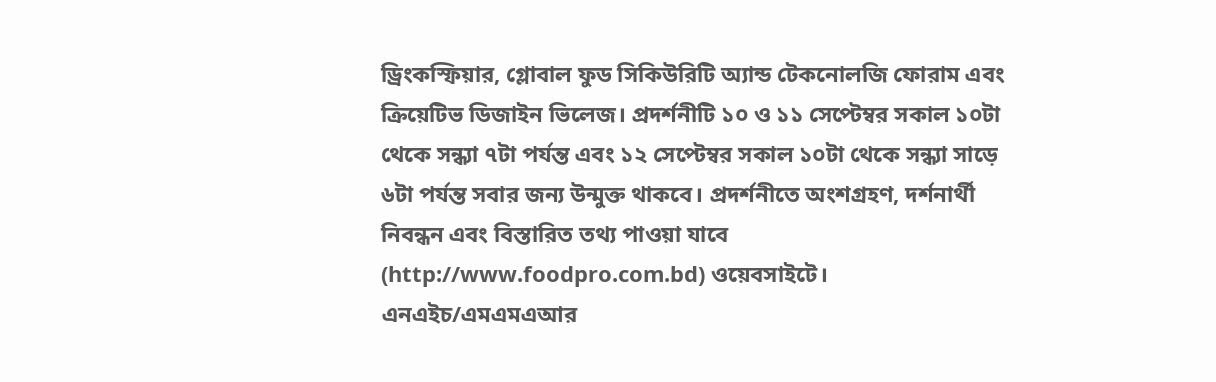ড্রিংকস্ফিয়ার, গ্লোবাল ফুড সিকিউরিটি অ্যান্ড টেকনোলজি ফোরাম এবং ক্রিয়েটিভ ডিজাইন ভিলেজ। প্রদর্শনীটি ১০ ও ১১ সেপ্টেম্বর সকাল ১০টা থেকে সন্ধ্যা ৭টা পর্যন্ত এবং ১২ সেপ্টেম্বর সকাল ১০টা থেকে সন্ধ্যা সাড়ে ৬টা পর্যন্ত সবার জন্য উন্মুক্ত থাকবে। প্রদর্শনীতে অংশগ্রহণ, দর্শনার্থী নিবন্ধন এবং বিস্তারিত তথ্য পাওয়া যাবে (http://www.foodpro.com.bd) ওয়েবসাইটে। এনএইচ/এমএমএআর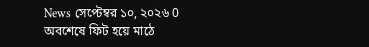News সেপ্টেম্বর ১০, ২০২৬ 0
অবশেষে ফিট হয়ে মাঠে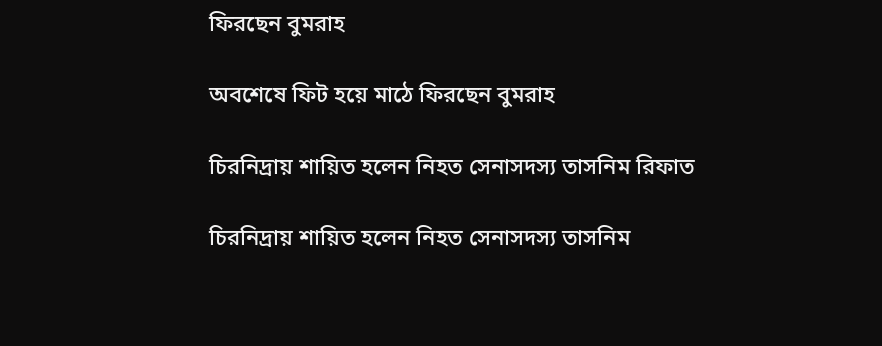ফিরছেন বুমরাহ

অবশেষে ফিট হয়ে মাঠে ফিরছেন বুমরাহ

চিরনিদ্রায় শায়িত হলেন নিহত সেনাসদস্য তাসনিম রিফাত

চিরনিদ্রায় শায়িত হলেন নিহত সেনাসদস্য তাসনিম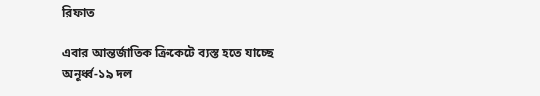রিফাত

এবার আন্তর্জাতিক ক্রিকেটে ব্যস্ত হতে যাচ্ছে অনূর্ধ্ব-১৯ দল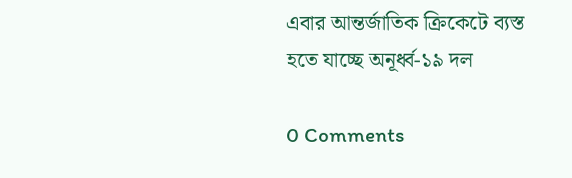এবার আন্তর্জাতিক ক্রিকেটে ব্যস্ত হতে যাচ্ছে অনূর্ধ্ব-১৯ দল

0 Comments